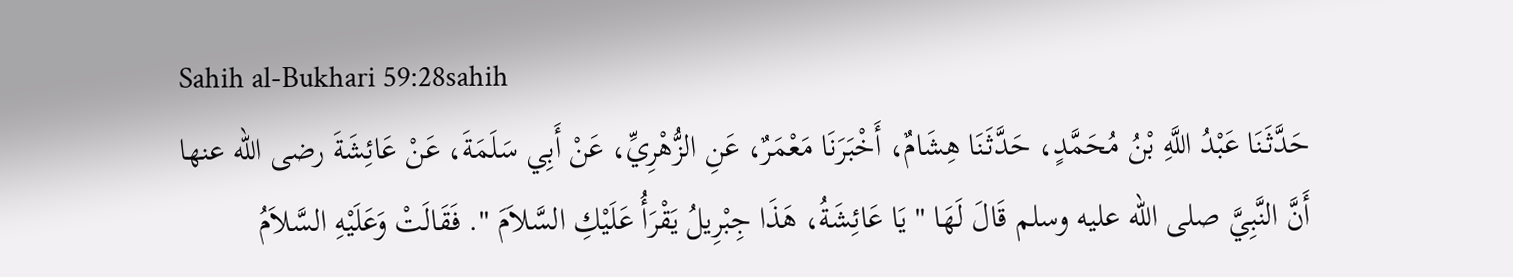Sahih al-Bukhari 59:28sahih
حَدَّثَنَا عَبْدُ اللَّهِ بْنُ مُحَمَّدٍ، حَدَّثَنَا هِشَامٌ، أَخْبَرَنَا مَعْمَرٌ، عَنِ الزُّهْرِيِّ، عَنْ أَبِي سَلَمَةَ، عَنْ عَائِشَةَ رضى الله عنها أَنَّ النَّبِيَّ صلى الله عليه وسلم قَالَ لَهَا " يَا عَائِشَةُ، هَذَا جِبْرِيلُ يَقْرَأُ عَلَيْكِ السَّلاَمَ ". فَقَالَتْ وَعَلَيْهِ السَّلاَمُ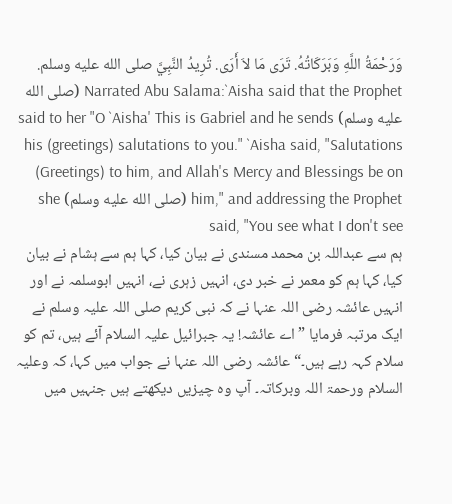وَرَحْمَةُ اللَّهِ وَبَرَكَاتُهُ. تَرَى مَا لاَ أَرَى. تُرِيدُ النَّبِيَّ صلى الله عليه وسلم.
Narrated Abu Salama:`Aisha said that the Prophet (صلى الله عليه وسلم) said to her "O `Aisha' This is Gabriel and he sends his (greetings) salutations to you." `Aisha said, "Salutations (Greetings) to him, and Allah's Mercy and Blessings be on him," and addressing the Prophet (صلى الله عليه وسلم) she said, "You see what I don't see
ہم سے عبداللہ بن محمد مسندی نے بیان کیا، کہا ہم سے ہشام نے بیان کیا، کہا ہم کو معمر نے خبر دی، انہیں زہری نے، انہیں ابوسلمہ نے اور انہیں عائشہ رضی اللہ عنہا نے کہ نبی کریم صلی اللہ علیہ وسلم نے ایک مرتبہ فرمایا ”اے عائشہ! یہ جبرائیل علیہ السلام آئے ہیں، تم کو سلام کہہ رہے ہیں۔“ عائشہ رضی اللہ عنہا نے جواب میں کہا، کہ وعلیہ السلام ورحمۃ اللہ وبرکاتہ۔ آپ وہ چیزیں دیکھتے ہیں جنہیں میں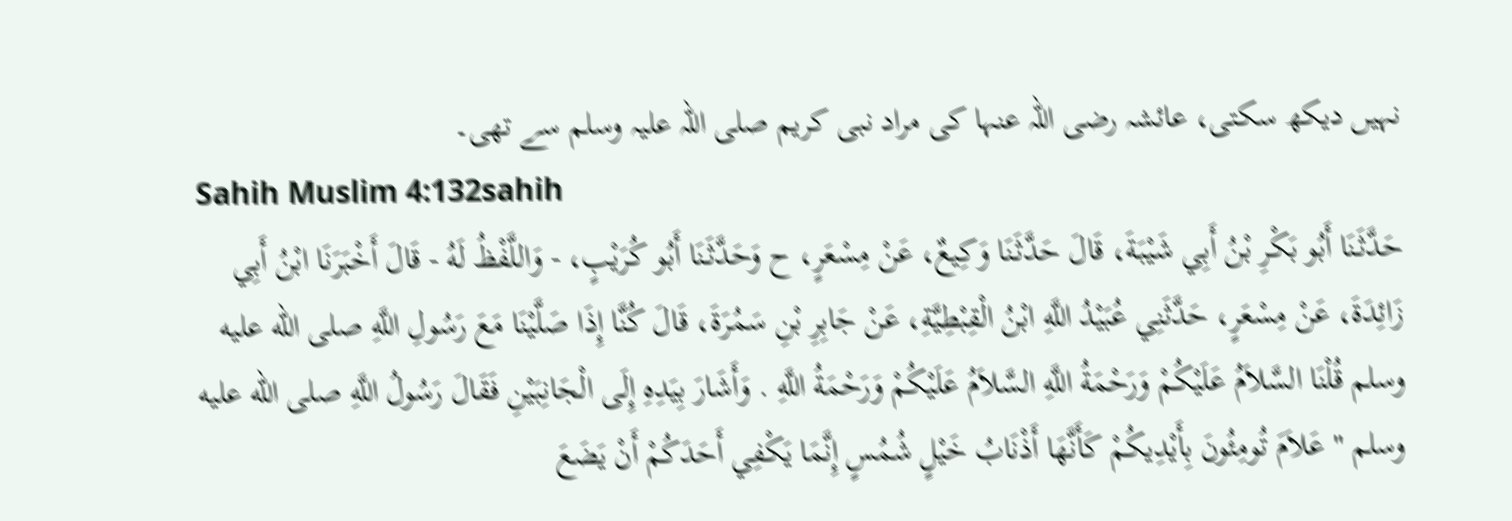نہیں دیکھ سکتی، عائشہ رضی اللہ عنہا کی مراد نبی کریم صلی اللہ علیہ وسلم سے تھی۔
Sahih Muslim 4:132sahih
حَدَّثَنَا أَبُو بَكْرِ بْنُ أَبِي شَيْبَةَ، قَالَ حَدَّثَنَا وَكِيعٌ، عَنْ مِسْعَرٍ، ح وَحَدَّثَنَا أَبُو كُرَيْبٍ، - وَاللَّفْظُ لَهُ - قَالَ أَخْبَرَنَا ابْنُ أَبِي زَائِدَةَ، عَنْ مِسْعَرٍ، حَدَّثَنِي عُبَيْدُ اللَّهِ ابْنُ الْقِبْطِيَّةِ، عَنْ جَابِرِ بْنِ سَمُرَةَ، قَالَ كُنَّا إِذَا صَلَّيْنَا مَعَ رَسُولِ اللَّهِ صلى الله عليه وسلم قُلْنَا السَّلاَمُ عَلَيْكُمْ وَرَحْمَةُ اللَّهِ السَّلاَمُ عَلَيْكُمْ وَرَحْمَةُ اللَّهِ . وَأَشَارَ بِيَدِهِ إِلَى الْجَانِبَيْنِ فَقَالَ رَسُولُ اللَّهِ صلى الله عليه وسلم " عَلاَمَ تُومِئُونَ بِأَيْدِيكُمْ كَأَنَّهَا أَذْنَابُ خَيْلٍ شُمُسٍ إِنَّمَا يَكْفِي أَحَدَكُمْ أَنْ يَضَعَ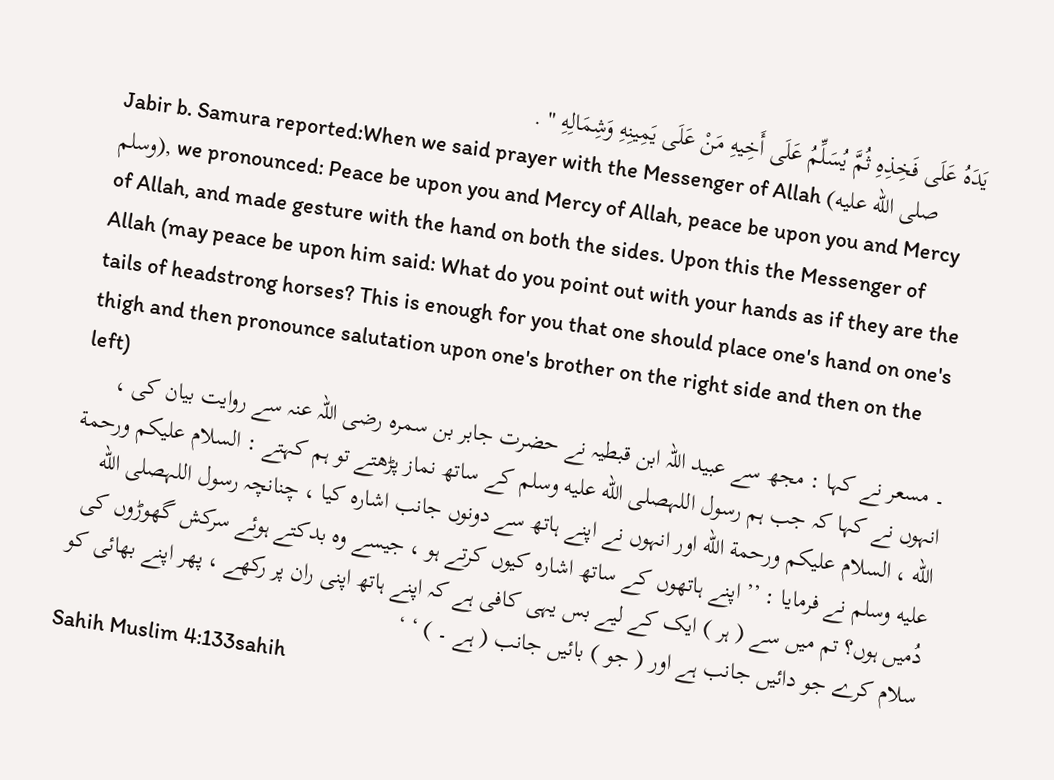يَدَهُ عَلَى فَخِذِهِ ثُمَّ يُسَلِّمُ عَلَى أَخِيهِ مَنْ عَلَى يَمِينِهِ وَشِمَالِهِ " .
Jabir b. Samura reported:When we said prayer with the Messenger of Allah (صلى الله عليه وسلم), we pronounced: Peace be upon you and Mercy of Allah, peace be upon you and Mercy of Allah, and made gesture with the hand on both the sides. Upon this the Messenger of Allah (may peace be upon him said: What do you point out with your hands as if they are the tails of headstrong horses? This is enough for you that one should place one's hand on one's thigh and then pronounce salutation upon one's brother on the right side and then on the left)
۔ مسعر نے کہا : مجھ سے عبید اللہ ابن قبطیہ نے حضرت جابر بن سمرہ رضی اللہ عنہ سے روایت بیان کی ، انہوں نے کہا کہ جب ہم رسول اللہصلى الله عليه وسلم کے ساتھ نماز پڑھتے تو ہم کہتے : السلام عليكم ورحمة الله ، السلام عليكم ورحمة الله اور انہوں نے اپنے ہاتھ سے دونوں جانب اشارہ کیا ، چنانچہ رسول اللہصلى الله عليه وسلم نے فرمایا : ’’ اپنے ہاتھوں کے ساتھ اشارہ کیوں کرتے ہو ، جیسے وہ بدکتے ہوئے سرکش گھوڑوں کی دُمیں ہوں؟ تم میں سے ( ہر ) ایک کے لیے بس یہی کافی ہے کہ اپنے ہاتھ اپنی ران پر رکھے ، پھر اپنے بھائی کو سلام کرے جو دائیں جانب ہے اور ( جو ) بائیں جانب ( ہے ۔ ) ‘ ‘
Sahih Muslim 4:133sahih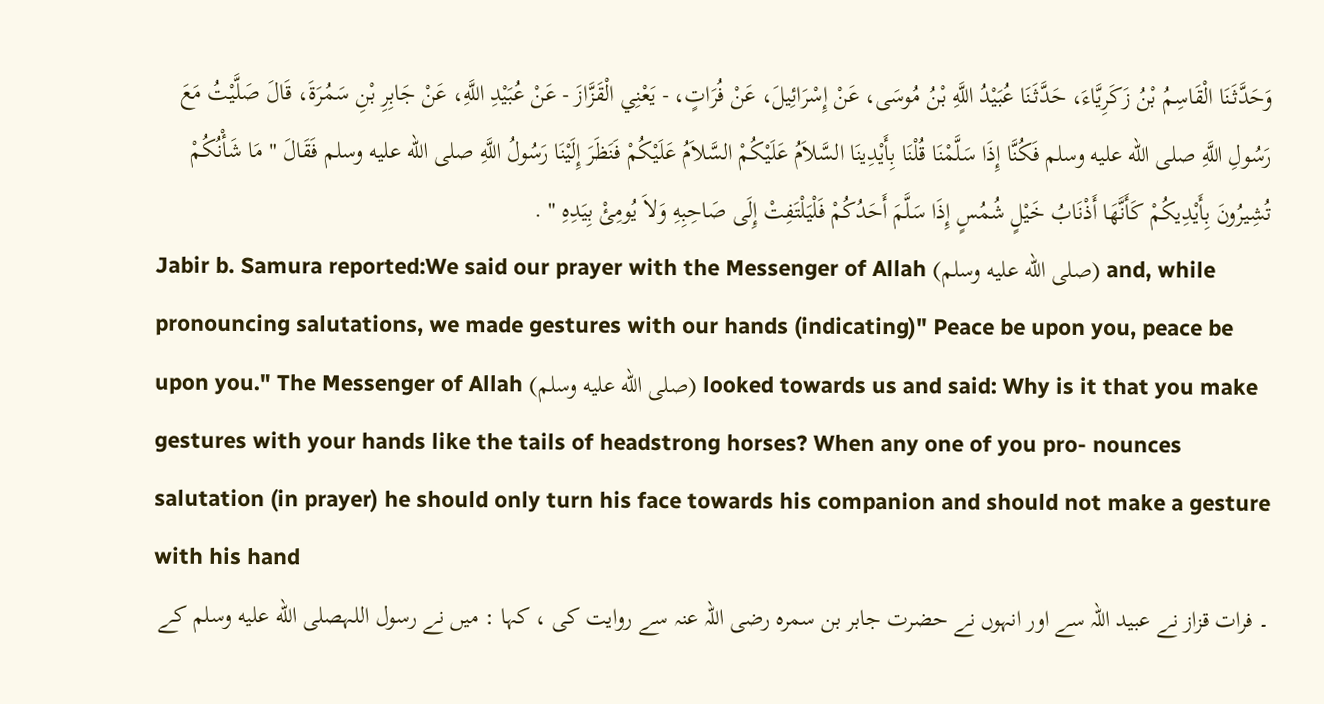وَحَدَّثَنَا الْقَاسِمُ بْنُ زَكَرِيَّاءَ، حَدَّثَنَا عُبَيْدُ اللَّهِ بْنُ مُوسَى، عَنْ إِسْرَائِيلَ، عَنْ فُرَاتٍ، - يَعْنِي الْقَزَّازَ - عَنْ عُبَيْدِ اللَّهِ، عَنْ جَابِرِ بْنِ سَمُرَةَ، قَالَ صَلَّيْتُ مَعَ رَسُولِ اللَّهِ صلى الله عليه وسلم فَكُنَّا إِذَا سَلَّمْنَا قُلْنَا بِأَيْدِينَا السَّلاَمُ عَلَيْكُمْ السَّلاَمُ عَلَيْكُمْ فَنَظَرَ إِلَيْنَا رَسُولُ اللَّهِ صلى الله عليه وسلم فَقَالَ " مَا شَأْنُكُمْ تُشِيرُونَ بِأَيْدِيكُمْ كَأَنَّهَا أَذْنَابُ خَيْلٍ شُمُسٍ إِذَا سَلَّمَ أَحَدُكُمْ فَلْيَلْتَفِتْ إِلَى صَاحِبِهِ وَلاَ يُومِئْ بِيَدِهِ " .
Jabir b. Samura reported:We said our prayer with the Messenger of Allah (صلى الله عليه وسلم) and, while pronouncing salutations, we made gestures with our hands (indicating)" Peace be upon you, peace be upon you." The Messenger of Allah (صلى الله عليه وسلم) looked towards us and said: Why is it that you make gestures with your hands like the tails of headstrong horses? When any one of you pro- nounces salutation (in prayer) he should only turn his face towards his companion and should not make a gesture with his hand
۔ فرات قزاز نے عبید اللہ سے اور انہوں نے حضرت جابر بن سمرہ رضی اللہ عنہ سے روایت کی ، کہا : میں نے رسول اللہصلى الله عليه وسلم کے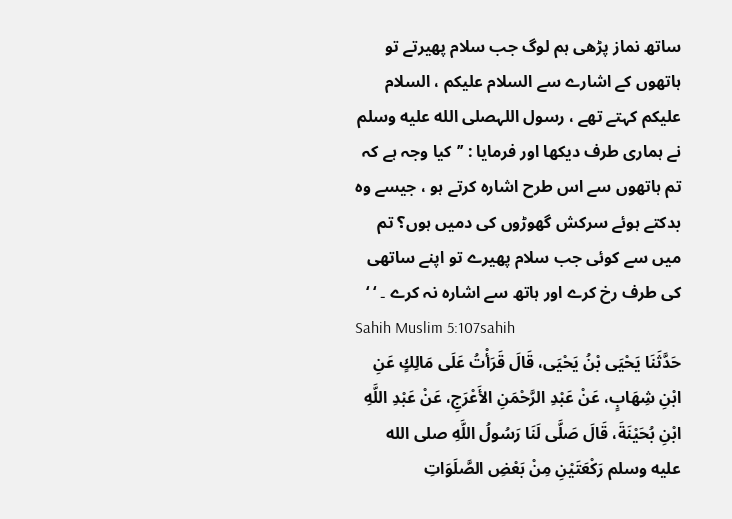ساتھ نماز پڑھی ہم لوگ جب سلام پھیرتے تو ہاتھوں کے اشارے سے السلام عليكم ، السلام عليكم کہتے تھے ، رسول اللہصلى الله عليه وسلم نے ہماری طرف دیکھا اور فرمایا : ’’کیا وجہ ہے کہ تم ہاتھوں سے اس طرح اشارہ کرتے ہو ، جیسے وہ بدکتے ہوئے سرکش گھوڑوں کی دمیں ہوں؟ تم میں سے کوئی جب سلام پھیرے تو اپنے ساتھی کی طرف رخ کرے اور ہاتھ سے اشارہ نہ کرے ۔ ‘ ‘
Sahih Muslim 5:107sahih
حَدَّثَنَا يَحْيَى بْنُ يَحْيَى، قَالَ قَرَأْتُ عَلَى مَالِكٍ عَنِ ابْنِ شِهَابٍ، عَنْ عَبْدِ الرَّحْمَنِ الأَعْرَجِ، عَنْ عَبْدِ اللَّهِ ابْنِ بُحَيْنَةَ، قَالَ صَلَّى لَنَا رَسُولُ اللَّهِ صلى الله عليه وسلم رَكْعَتَيْنِ مِنْ بَعْضِ الصَّلَوَاتِ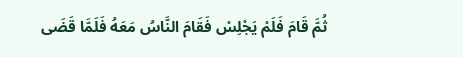ثُمَّ قَامَ فَلَمْ يَجْلِسْ فَقَامَ النَّاسُ مَعَهُ فَلَمَّا قَضَى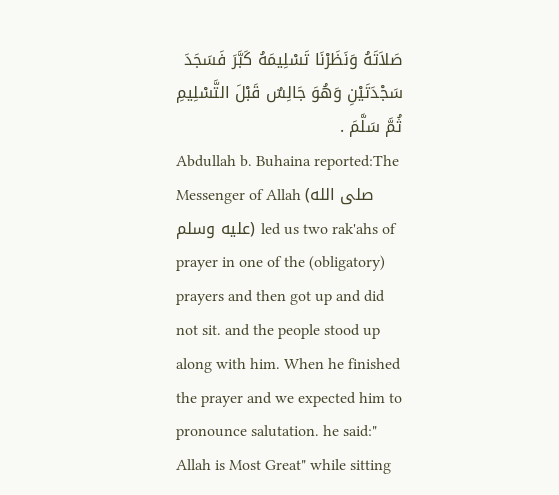صَلاَتَهُ وَنَظَرْنَا تَسْلِيمَهُ كَبَّرَ فَسَجَدَ سَجْدَتَيْنِ وَهُوَ جَالِسٌ قَبْلَ التَّسْلِيمِ ثُمَّ سَلَّمَ .
Abdullah b. Buhaina reported:The Messenger of Allah (صلى الله عليه وسلم) led us two rak'ahs of prayer in one of the (obligatory) prayers and then got up and did not sit. and the people stood up along with him. When he finished the prayer and we expected him to pronounce salutation. he said:" Allah is Most Great" while sitting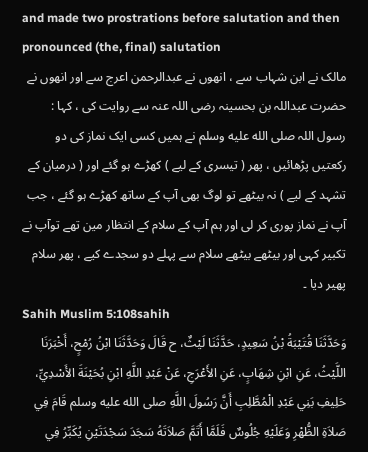and made two prostrations before salutation and then pronounced (the, final) salutation
مالک نے ابن شہاب سے ، انھوں نے عبدالرحمن اعرج سے اور انھوں نے حضرت عبداللہ بن بحسینہ رضی اللہ عنہ سے روایت کی ، کہا : رسول اللہ صلى الله عليه وسلم نے ہمیں کسی ایک نماز کی دو رکعتیں پڑھائیں ، پھر ( تیسری کے لیے ) کھڑے ہو گئے اور ( درمیان کے تشہد کے لیے ) نہ بیٹھے تو لوگ بھی آپ کے ساتھ کھڑے ہو گئے ، جب آپ نے نماز پوری کر لی اور ہم آپ کے سلام کے انتظار مین تھے توآپ نے تکبیر کہی اور بیٹھے بیٹھے سلام سے پہلے دو سجدے کیے ، پھر سلام پھیر دیا ۔
Sahih Muslim 5:108sahih
وَحَدَّثَنَا قُتَيْبَةُ بْنُ سَعِيدٍ، حَدَّثَنَا لَيْثٌ، ح قَالَ وَحَدَّثَنَا ابْنُ رُمْحٍ، أَخْبَرَنَا اللَّيْثُ، عَنِ ابْنِ شِهَابٍ، عَنِ الأَعْرَجِ، عَنْ عَبْدِ اللَّهِ ابْنِ بُحَيْنَةَ الأَسْدِيِّ، حَلِيفِ بَنِي عَبْدِ الْمُطَّلِبِ أَنَّ رَسُولَ اللَّهِ صلى الله عليه وسلم قَامَ فِي صَلاَةِ الظُّهْرِ وَعَلَيْهِ جُلُوسٌ فَلَمَّا أَتَمَّ صَلاَتَهُ سَجَدَ سَجْدَتَيْنِ يُكَبِّرُ فِي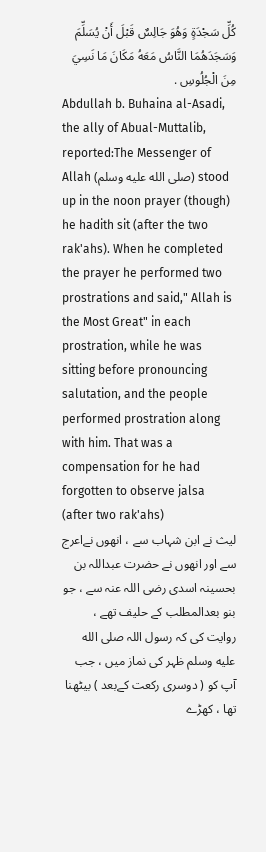كُلِّ سَجْدَةٍ وَهُوَ جَالِسٌ قَبْلَ أَنْ يُسَلِّمَ وَسَجَدَهُمَا النَّاسُ مَعَهُ مَكَانَ مَا نَسِيَ مِنَ الْجُلُوسِ .
Abdullah b. Buhaina al-Asadi, the ally of Abual-Muttalib, reported:The Messenger of Allah (صلى الله عليه وسلم) stood up in the noon prayer (though) he hadith sit (after the two rak'ahs). When he completed the prayer he performed two prostrations and said," Allah is the Most Great" in each prostration, while he was sitting before pronouncing salutation, and the people performed prostration along with him. That was a compensation for he had forgotten to observe jalsa (after two rak'ahs)
لیث نے ابن شہاب سے ، انھوں نےاعرج سے اور انھوں نے حضرت عبداللہ بن بحسینہ اسدی رضی اللہ عنہ سے ، جو بنو بعدالمطلب کے حلیف تھے ، روایت کی کہ رسول اللہ صلى الله عليه وسلم ظہر کی نماز میں ، جب آپ کو ( دوسری رکعت کےبعد ) بیٹھنا تھا ، کھڑے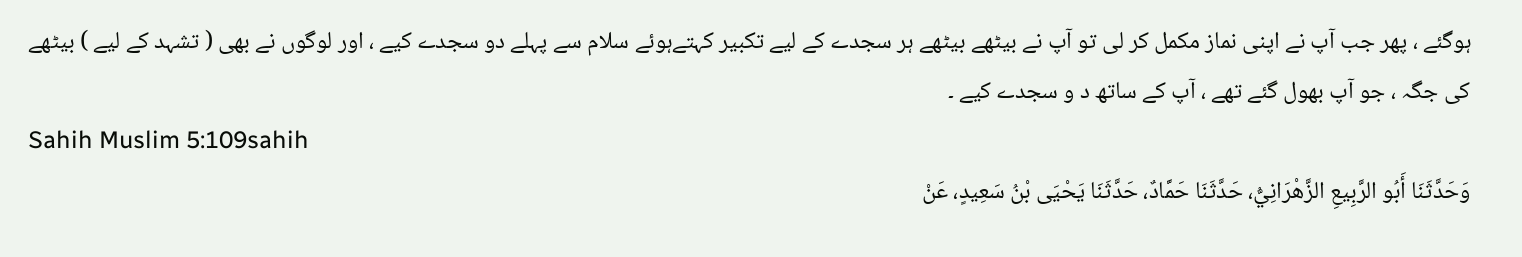ہوگئے ، پھر جب آپ نے اپنی نماز مکمل کر لی تو آپ نے بیٹھے بیٹھے ہر سجدے کے لیے تکبیر کہتےہوئے سلام سے پہلے دو سجدے کیے ، اور لوگوں نے بھی ( تشہد کے لیے ) بیٹھے کی جگہ ، جو آپ بھول گئے تھے ، آپ کے ساتھ د و سجدے کیے ۔
Sahih Muslim 5:109sahih
وَحَدَّثَنَا أَبُو الرَّبِيعِ الزَّهْرَانِيُّ، حَدَّثَنَا حَمَّادٌ، حَدَّثَنَا يَحْيَى بْنُ سَعِيدٍ، عَنْ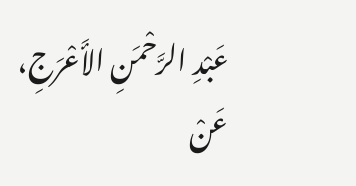عَبْدِ الرَّحْمَنِ الأَعْرَجِ، عَنْ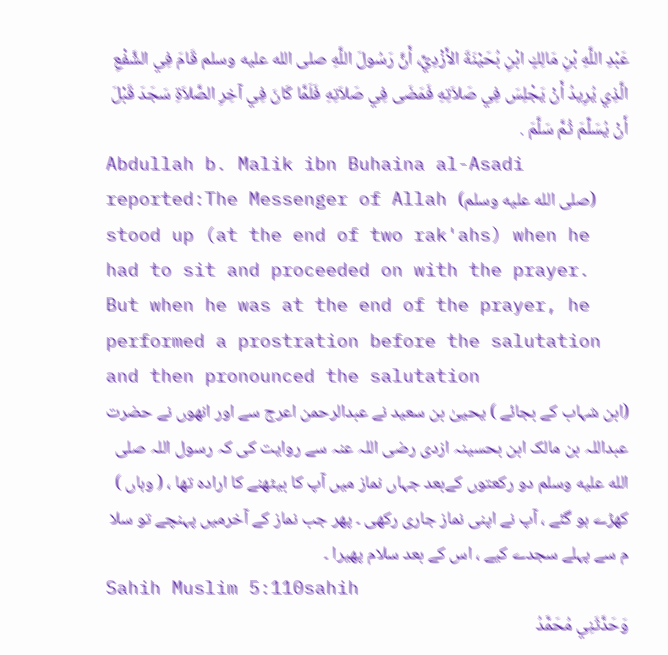عَبْدِ اللَّهِ بْنِ مَالِكٍ ابْنِ بُحَيْنَةَ الأَزْدِيِّ، أَنَّ رَسُولَ اللَّهِ صلى الله عليه وسلم قَامَ فِي الشَّفْعِ الَّذِي يُرِيدُ أَنْ يَجْلِسَ فِي صَلاَتِهِ فَمَضَى فِي صَلاَتِهِ فَلَمَّا كَانَ فِي آخِرِ الصَّلاَةِ سَجَدَ قَبْلَ أَنْ يُسَلِّمَ ثُمَّ سَلَّمَ .
Abdullah b. Malik ibn Buhaina al-Asadi reported:The Messenger of Allah (صلى الله عليه وسلم) stood up (at the end of two rak'ahs) when he had to sit and proceeded on with the prayer. But when he was at the end of the prayer, he performed a prostration before the salutation and then pronounced the salutation
(ابن شہاب کے بجائے ) یحییٰ بن سعید نے عبدالرحمن اعرج سے اور انھوں نے حضرت عبداللہ بن مالک ابن بحسینہ ازدی رضی اللہ عنہ سے روایت کی کہ رسول اللہ صلى الله عليه وسلم دو رکعتوں کےبعد جہاں نماز میں آپ کا بیٹھنے کا ارادہ تھا ، ( وہاں ) کھڑے ہو گئے ، آپ نے اپنی نماز جاری رکھی ۔ پھر جب نماز کے آخرمیں پہنچے تو سلا م سے پہلے سجدے کیے ، اس کے بعد سلام پھیرا ۔
Sahih Muslim 5:110sahih
وَحَدَّثَنِي مُحَمَّدُ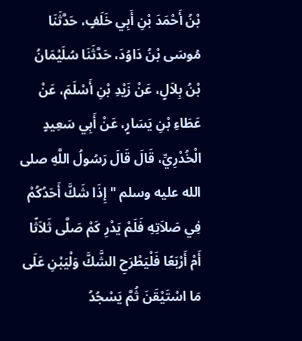بْنُ أَحْمَدَ بْنِ أَبِي خَلَفٍ، حَدَّثَنَا مُوسَى بْنُ دَاوُدَ، حَدَّثَنَا سُلَيْمَانُ بْنُ بِلاَلٍ، عَنْ زَيْدِ بْنِ أَسْلَمَ، عَنْ عَطَاءِ بْنِ يَسَارٍ، عَنْ أَبِي سَعِيدٍ الْخُدْرِيِّ، قَالَ قَالَ رَسُولُ اللَّهِ صلى الله عليه وسلم " إِذَا شَكَّ أَحَدُكُمْ فِي صَلاَتِهِ فَلَمْ يَدْرِ كَمْ صَلَّى ثَلاَثًا أَمْ أَرْبَعًا فَلْيَطْرَحِ الشَّكَّ وَلْيَبْنِ عَلَى مَا اسْتَيْقَنَ ثُمَّ يَسْجُدُ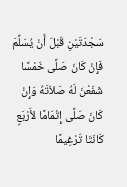سَجْدَتَيْنِ قَبْلَ أَنْ يُسَلِّمَ فَإِنْ كَانَ صَلَّى خَمْسًا شَفَعْنَ لَهُ صَلاَتَهُ وَإِنْ كَانَ صَلَّى إِتْمَامًا لأَرْبَعٍ كَانَتَا تَرْغِيمًا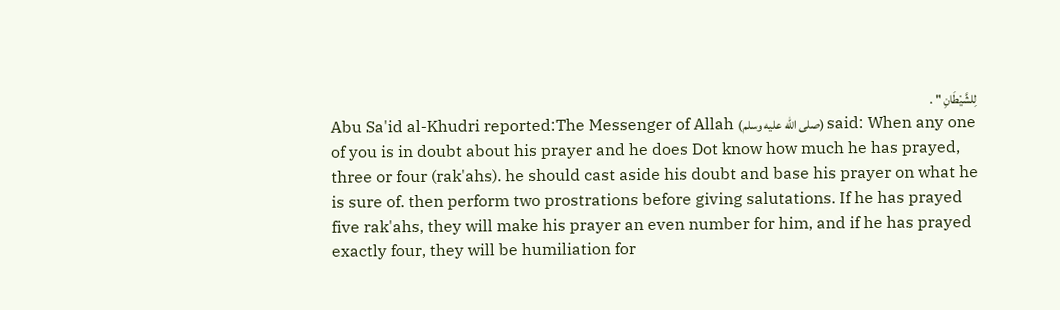لِلشَّيْطَانِ " .
Abu Sa'id al-Khudri reported:The Messenger of Allah (صلى الله عليه وسلم) said: When any one of you is in doubt about his prayer and he does Dot know how much he has prayed, three or four (rak'ahs). he should cast aside his doubt and base his prayer on what he is sure of. then perform two prostrations before giving salutations. If he has prayed five rak'ahs, they will make his prayer an even number for him, and if he has prayed exactly four, they will be humiliation for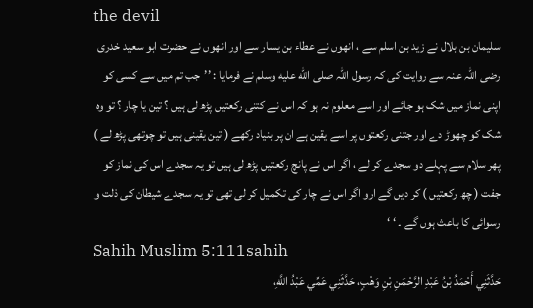the devil
سلیمان بن بلال نے زید بن اسلم سے ، انھوں نے عطاء بن یسار سے اور انھوں نے حضرت ابو سعید خدری رضی اللہ عنہ سے روایت کی کہ رسول اللہ صلى الله عليه وسلم نے فرمایا : ’’جب تم میں سے کسی کو اپنی نماز میں شک ہو جائے اور اسے معلوم نہ ہو کہ اس نے کتنی رکعتیں پڑھ لی ہیں ؟ تین یا چار ؟ تو وہ شک کو چھوڑ دے اور جتنی رکعتوں پر اسے یقین ہے ان پر بنیاد رکھے ( تین یقینی ہیں تو چوتھی پڑھ لے ) پھر سلام سے پہلے دو سجدے کر لے ، اگر اس نے پانچ رکعتیں پڑھ لی ہیں تو یہ سجدے اس کی نماز کو جفت ( چھ رکعتیں ) کر دیں گے ارو اگر اس نے چار کی تکمیل کر لی تھی تو یہ سجدے شیطان کی ذلت و رسوائی کا باعث ہوں گے ۔ ‘ ‘
Sahih Muslim 5:111sahih
حَدَّثَنِي أَحْمَدُ بْنُ عَبْدِ الرَّحْمَنِ بْنِ وَهْبٍ، حَدَّثَنِي عَمِّي عَبْدُ اللَّهِ،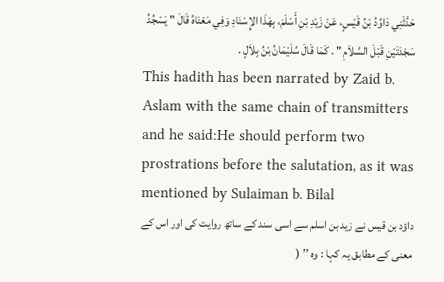حَدَّثَنِي دَاوُدُ بْنُ قَيْسٍ، عَنْ زَيْدِ بْنِ أَسْلَمَ، بِهَذَا الإِسْنَادِ وَفِي مَعْنَاهُ قَالَ " يَسْجُدُ سَجْدَتَيْنِ قَبْلَ السَّلاَمِ " . كَمَا قَالَ سُلَيْمَانُ بْنُ بِلاَلٍ .
This hadith has been narrated by Zaid b. Aslam with the same chain of transmitters and he said:He should perform two prostrations before the salutation, as it was mentioned by Sulaiman b. Bilal
داؤد بن قیس نے زید بن اسلم سے اسی سند کے ساتھ روایت کی اور اس کے معنی کے مطابق یہ کہا : وہ ’’ (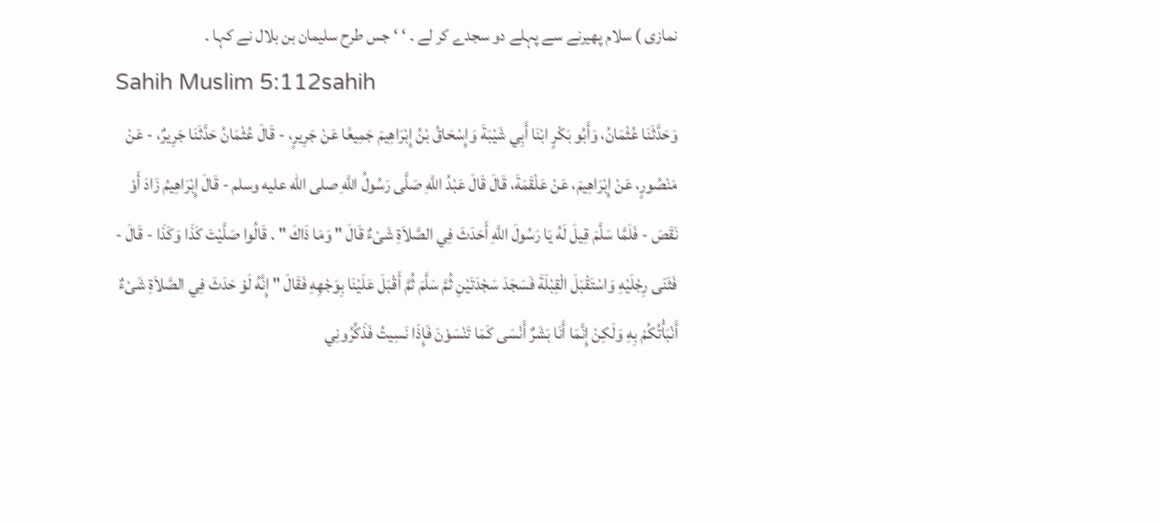نمازی ) سلام پھیرنے سے پہلے دو سجدے کر لے ۔ ‘ ‘ جس طرح سلیمان بن بلال نے کہا ۔
Sahih Muslim 5:112sahih
وَحَدَّثَنَا عُثْمَانُ، وَأَبُو بَكْرٍ ابْنَا أَبِي شَيْبَةَ وَإِسْحَاقُ بْنُ إِبْرَاهِيمَ جَمِيعًا عَنْ جَرِيرٍ، - قَالَ عُثْمَانُ حَدَّثَنَا جَرِيرٌ، - عَنْ مَنْصُورٍ، عَنْ إِبْرَاهِيمَ، عَنْ عَلْقَمَةَ، قَالَ قَالَ عَبْدُ اللَّهِ صَلَّى رَسُولُ اللَّهِ صلى الله عليه وسلم - قَالَ إِبْرَاهِيمُ زَادَ أَوْ نَقَصَ - فَلَمَّا سَلَّمَ قِيلَ لَهُ يَا رَسُولَ اللَّهِ أَحَدَثَ فِي الصَّلاَةِ شَىْءٌ قَالَ " وَمَا ذَاكَ " . قَالُوا صَلَّيْتَ كَذَا وَكَذَا - قَالَ - فَثَنَى رِجْلَيْهِ وَاسْتَقْبَلَ الْقِبْلَةَ فَسَجَدَ سَجْدَتَيْنِ ثُمَّ سَلَّمَ ثُمَّ أَقْبَلَ عَلَيْنَا بِوَجْهِهِ فَقَالَ " إِنَّهُ لَوْ حَدَثَ فِي الصَّلاَةِ شَىْءٌ أَنْبَأْتُكُمْ بِهِ وَلَكِنْ إِنَّمَا أَنَا بَشَرٌ أَنْسَى كَمَا تَنْسَوْنَ فَإِذَا نَسِيتُ فَذَكِّرُونِي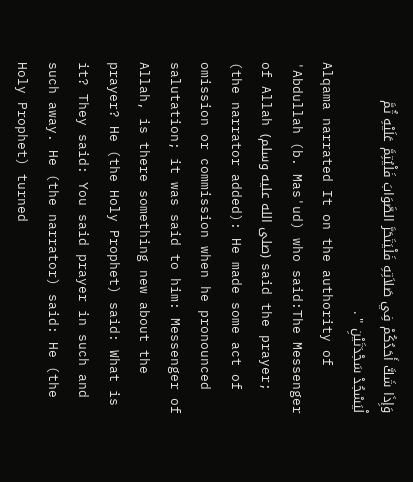وَإِذَا شَكَّ أَحَدُكُمْ فِي صَلاَتِهِ فَلْيَتَحَرَّ الصَّوَابَ فَلْيُتِمَّ عَلَيْهِ ثُمَّ لْيَسْجُدْ سَجْدَتَيْنِ " .
Alqama narrated It on the authority of 'Abdullah (b. Mas'ud) who said:The Messenger of Allah (صلى الله عليه وسلم) said the prayer; (the narrator added): He made some act of omission or commission when he pronounced salutation; it was said to him: Messenger of Allah, is there something new about the prayer? He (the Holy Prophet) said: What is it? They said: You said prayer in such and such away. He (the narrator) said: He (the Holy Prophet) turned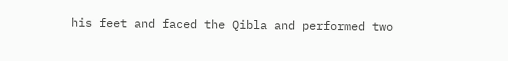his feet and faced the Qibla and performed two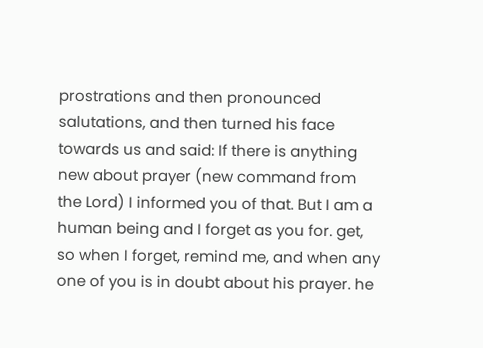prostrations and then pronounced salutations, and then turned his face towards us and said: If there is anything new about prayer (new command from the Lord) I informed you of that. But I am a human being and I forget as you for. get, so when I forget, remind me, and when any one of you is in doubt about his prayer. he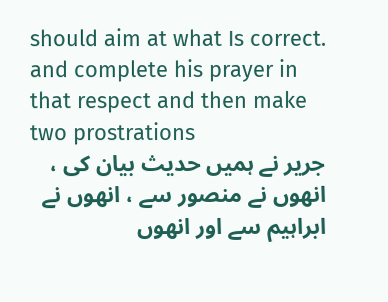should aim at what Is correct. and complete his prayer in that respect and then make two prostrations
جریر نے ہمیں حدیث بیان کی ، انھوں نے منصور سے ، انھوں نے ابراہیم سے اور انھوں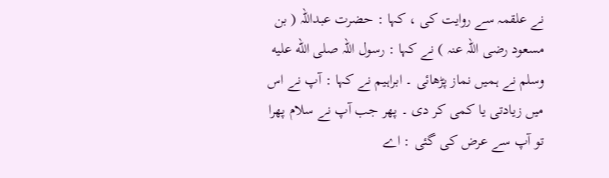نے علقمہ سے روایت کی ، کہا : حضرت عبداللہ ( بن مسعود رضی اللہ عنہ ) نے کہا : رسول اللہ صلى الله عليه وسلم نے ہمیں نماز پڑھائی ۔ ابراہیم نے کہا : آپ نے اس میں زیادتی یا کمی کر دی ۔ پھر جب آپ نے سلام پھرا تو آپ سے عرض کی گئی : اے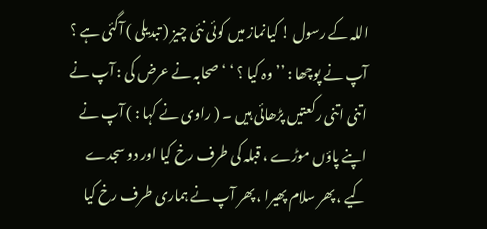اللہ کے رسول ! کیانماز میں کوئی نئی چیز ( تبدیلی ) آگئی ہے ؟ آپ نے پوچھا : ’’وہ کیا ؟ ‘ ‘ صحابہ نے عرض کی : آپ نے اتنی اتنی رکعتیں پڑھائی ہیں ۔ ( راوی نے کہا : ) آپ نے اپنے پاؤں موڑے ، قبلہ کی طرف رخ کیا اور دو سجدے کیے ، پھر سلام پھیرا ، پھر آپ نے ہماری طرف رخ کیا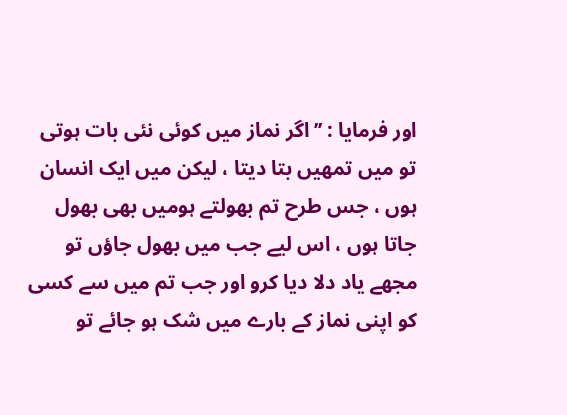اور فرمایا : ’’اگر نماز میں کوئی نئی بات ہوتی تو میں تمھیں بتا دیتا ، لیکن میں ایک انسان ہوں ، جس طرح تم بھولتے ہومیں بھی بھول جاتا ہوں ، اس لیے جب میں بھول جاؤں تو مجھے یاد دلا دیا کرو اور جب تم میں سے کسی کو اپنی نماز کے بارے میں شک ہو جائے تو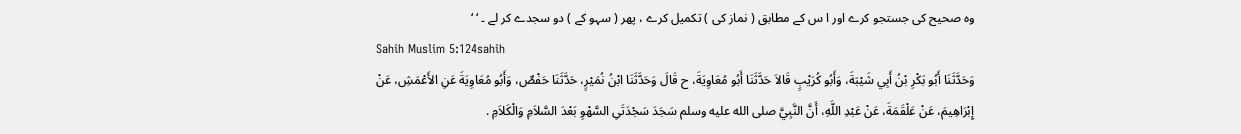وہ صحیح کی جستجو کرے اور ا س کے مطابق ( نماز کی ) تکمیل کرے ، پھر ( سہو کے ) دو سجدے کر لے ۔ ‘ ‘
Sahih Muslim 5:124sahih
وَحَدَّثَنَا أَبُو بَكْرِ بْنُ أَبِي شَيْبَةَ، وَأَبُو كُرَيْبٍ قَالاَ حَدَّثَنَا أَبُو مُعَاوِيَةَ، ح قَالَ وَحَدَّثَنَا ابْنُ نُمَيْرٍ، حَدَّثَنَا حَفْصٌ، وَأَبُو مُعَاوِيَةَ عَنِ الأَعْمَشِ، عَنْ إِبْرَاهِيمَ، عَنْ عَلْقَمَةَ، عَنْ عَبْدِ اللَّهِ، أَنَّ النَّبِيَّ صلى الله عليه وسلم سَجَدَ سَجْدَتَىِ السَّهْوِ بَعْدَ السَّلاَمِ وَالْكَلاَمِ .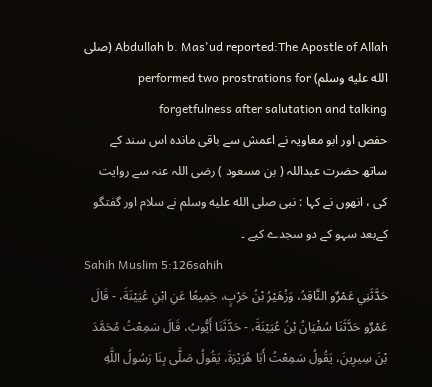Abdullah b. Mas'ud reported:The Apostle of Allah (صلى الله عليه وسلم) performed two prostrations for forgetfulness after salutation and talking
حفص اور ابو معاویہ نے اعمش سے باقی ماندہ اس سند کے ساتھ حضرت عبداللہ ( بن مسعود ) رضی اللہ عنہ سے روایت کی ، انھوں نے کہا : نبی صلى الله عليه وسلم نے سلام اور گفتگو کےبعد سہو کے دو سجدے کیے ۔
Sahih Muslim 5:126sahih
حَدَّثَنِي عَمْرٌو النَّاقِدُ، وَزُهَيْرُ بْنُ حَرْبٍ، جَمِيعًا عَنِ ابْنِ عُيَيْنَةَ، - قَالَ عَمْرٌو حَدَّثَنَا سُفْيَانُ بْنُ عُيَيْنَةَ، - حَدَّثَنَا أَيُّوبُ، قَالَ سَمِعْتُ مُحَمَّدَ بْنَ سِيرِينَ، يَقُولُ سَمِعْتُ أَبَا هُرَيْرَةَ، يَقُولُ صَلَّى بِنَا رَسُولُ اللَّهِ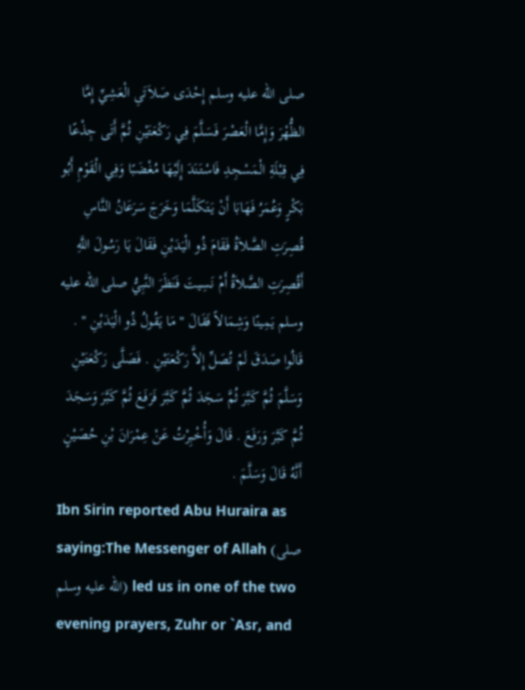صلى الله عليه وسلم إِحْدَى صَلاَتَىِ الْعَشِيِّ إِمَّا الظُّهْرَ وَإِمَّا الْعَصْرَ فَسَلَّمَ فِي رَكْعَتَيْنِ ثُمَّ أَتَى جِذْعًا فِي قِبْلَةِ الْمَسْجِدِ فَاسْتَنَدَ إِلَيْهَا مُغْضَبًا وَفِي الْقَوْمِ أَبُو بَكْرٍ وَعُمَرُ فَهَابَا أَنْ يَتَكَلَّمَا وَخَرَجَ سَرَعَانُ النَّاسِ قُصِرَتِ الصَّلاَةُ فَقَامَ ذُو الْيَدَيْنِ فَقَالَ يَا رَسُولَ اللَّهِ أَقُصِرَتِ الصَّلاَةُ أَمْ نَسِيتَ فَنَظَرَ النَّبِيُّ صلى الله عليه وسلم يَمِينًا وَشِمَالاً فَقَالَ " مَا يَقُولُ ذُو الْيَدَيْنِ " . قَالُوا صَدَقَ لَمْ تُصَلِّ إِلاَّ رَكْعَتَيْنِ . فَصَلَّى رَكْعَتَيْنِ وَسَلَّمَ ثُمَّ كَبَّرَ ثُمَّ سَجَدَ ثُمَّ كَبَّرَ فَرَفَعَ ثُمَّ كَبَّرَ وَسَجَدَ ثُمَّ كَبَّرَ وَرَفَعَ . قَالَ وَأُخْبِرْتُ عَنْ عِمْرَانَ بْنِ حُصَيْنٍ أَنَّهُ قَالَ وَسَلَّمَ .
Ibn Sirin reported Abu Huraira as saying:The Messenger of Allah (صلى الله عليه وسلم) led us in one of the two evening prayers, Zuhr or `Asr, and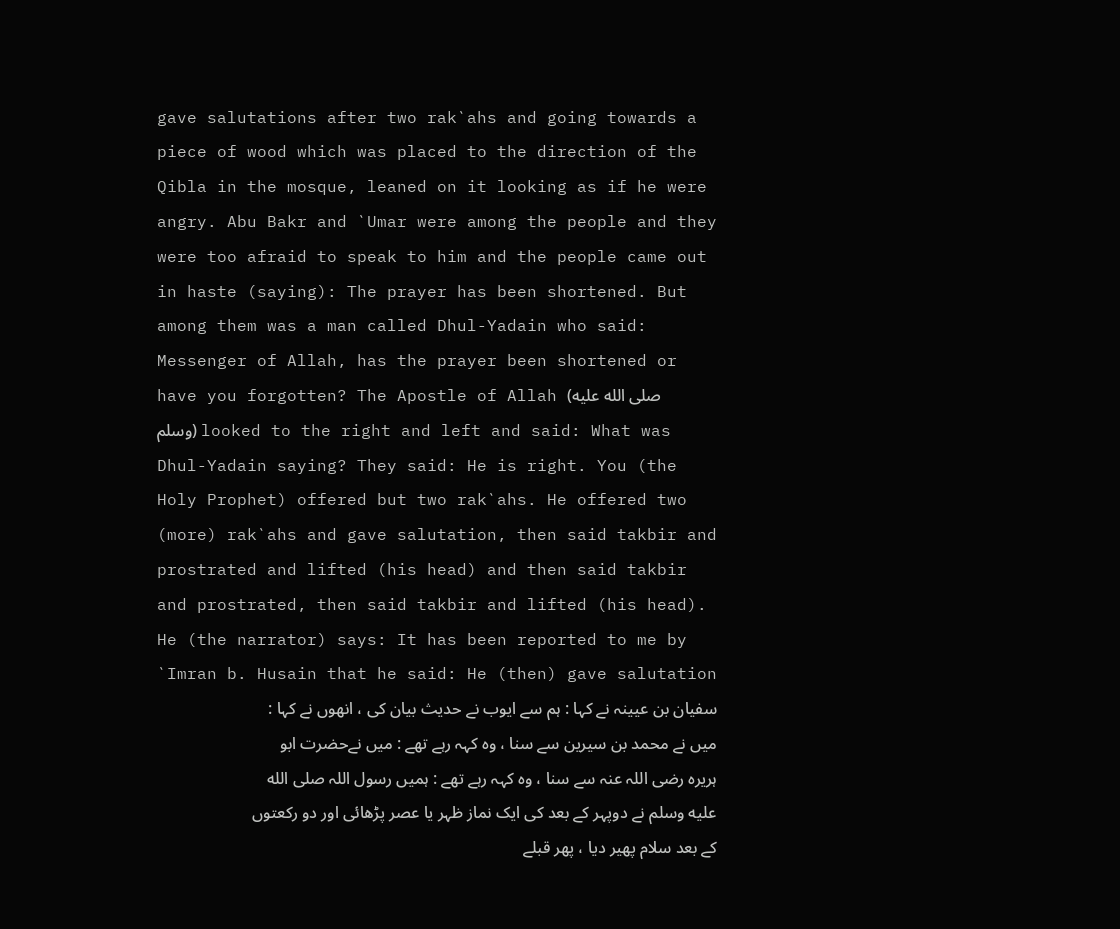gave salutations after two rak`ahs and going towards a piece of wood which was placed to the direction of the Qibla in the mosque, leaned on it looking as if he were angry. Abu Bakr and `Umar were among the people and they were too afraid to speak to him and the people came out in haste (saying): The prayer has been shortened. But among them was a man called Dhul-Yadain who said: Messenger of Allah, has the prayer been shortened or have you forgotten? The Apostle of Allah (صلى الله عليه وسلم) looked to the right and left and said: What was Dhul-Yadain saying? They said: He is right. You (the Holy Prophet) offered but two rak`ahs. He offered two (more) rak`ahs and gave salutation, then said takbir and prostrated and lifted (his head) and then said takbir and prostrated, then said takbir and lifted (his head). He (the narrator) says: It has been reported to me by `Imran b. Husain that he said: He (then) gave salutation
سفیان بن عیینہ نے کہا : ہم سے ایوب نے حدیث بیان کی ، انھوں نے کہا : میں نے محمد بن سیرین سے سنا ، وہ کہہ رہے تھے : میں نےحضرت ابو ہریرہ رضی اللہ عنہ سے سنا ، وہ کہہ رہے تھے : ہمیں رسول اللہ صلى الله عليه وسلم نے دوپہر کے بعد کی ایک نماز ظہر یا عصر پڑھائی اور دو رکعتوں کے بعد سلام پھیر دیا ، پھر قبلے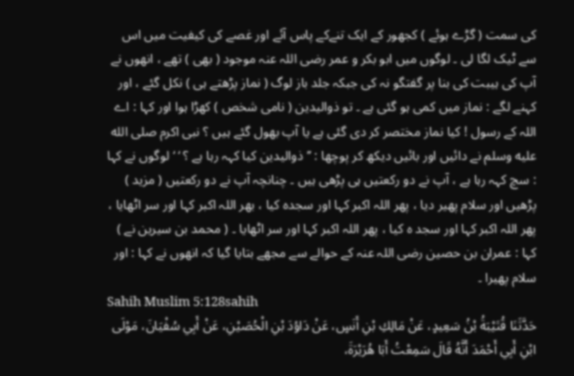کی سمت ( گڑے ہوئے ) کجھور کے ایک تنےکے پاس آئے اور غصے کی کیفیت میں اس سے ٹیک لگا لی ۔ لوگوں میں ابو بکر و عمر رضی اللہ عنہ موجود ( بھی ) تھے ، انھوں نے آپ کی ہیبت کی بنا پر گفتگو نہ کی جبکہ جلد باز لوگ ( نماز پڑھتے ہی ) نکل گئے ، اور کہنے لگے : نماز میں کمی ہو گئی ہے ۔ تو ذوالیدین ( نامی شخص ) کھڑا ہوا اور کہا : اے اللہ کے رسول ! کیا نماز مختصر کر دی گئی ہے یا آپ بھول گئے ہیں ؟ نبی اکرم صلى الله عليه وسلم نے دائیں اور بائیں دیکھ کر پوچھا : ’’ ذوالیدین کیا کہہ رہا ہے ؟ ‘ ‘ لوگوں نے کہا : سچ کہہ رہا ہے ، آپ نے دو رکعتیں ہی پڑھی ہیں ۔ چنانچہ آپ نے دو رکعتیں ( مزید ) پڑھیں اور سلام پھیر دیا ، پھر اللہ اکبر کہا اور سجدہ کیا ، بھر اللہ اکبر کہا اور سر اٹھایا ، پھر اللہ اکبر کہا اور سجد ہ کیا ، پھر اللہ اکبر کہا اور سر اٹھایا ۔ ( محمد بن سیرین نے ) کہا : عمران بن حصین رضی اللہ عنہ کے حوالے سے مجھے بتایا گیا کہ انھوں نے کہا : اور سلام پھیرا ۔
Sahih Muslim 5:128sahih
حَدَّثَنَا قُتَيْبَةُ بْنُ سَعِيدٍ، عَنْ مَالِكِ بْنِ أَنَسٍ، عَنْ دَاوُدَ بْنِ الْحُصَيْنِ، عَنْ أَبِي سُفْيَانَ، مَوْلَى ابْنِ أَبِي أَحْمَدَ أَنَّهُ قَالَ سَمِعْتُ أَبَا هُرَيْرَةَ،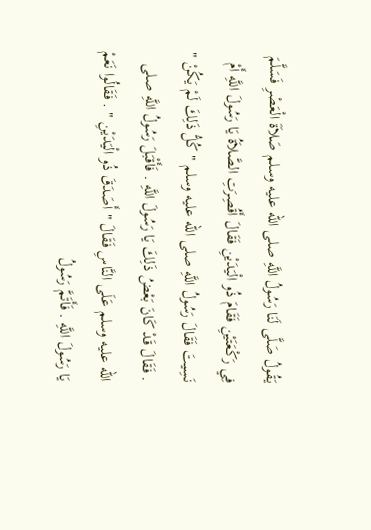يَقُولُ صَلَّى لَنَا رَسُولُ اللَّهِ صلى الله عليه وسلم صَلاَةَ الْعَصْرِ فَسَلَّمَ فِي رَكْعَتَيْنِ فَقَامَ ذُو الْيَدَيْنِ فَقَالَ أَقُصِرَتِ الصَّلاَةُ يَا رَسُولَ اللَّهِ أَمْ نَسِيتَ فَقَالَ رَسُولُ اللَّهِ صلى الله عليه وسلم " كُلُّ ذَلِكَ لَمْ يَكُنْ " . فَقَالَ قَدْ كَانَ بَعْضُ ذَلِكَ يَا رَسُولَ اللَّهِ . فَأَقْبَلَ رَسُولُ اللَّهِ صلى الله عليه وسلم عَلَى النَّاسِ فَقَالَ " أَصَدَقَ ذُو الْيَدَيْنِ " . فَقَالُوا نَعَمْ يَا رَسُولَ اللَّهِ . فَأَتَمَّ رَسُولُ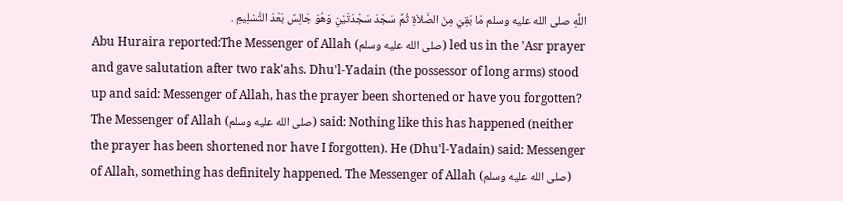اللَّهِ صلى الله عليه وسلم مَا بَقِيَ مِنَ الصَّلاَةِ ثُمَّ سَجَدَ سَجْدَتَيْنِ وَهُوَ جَالِسٌ بَعْدَ التَّسْلِيمِ .
Abu Huraira reported:The Messenger of Allah (صلى الله عليه وسلم) led us in the 'Asr prayer and gave salutation after two rak'ahs. Dhu'l-Yadain (the possessor of long arms) stood up and said: Messenger of Allah, has the prayer been shortened or have you forgotten? The Messenger of Allah (صلى الله عليه وسلم) said: Nothing like this has happened (neither the prayer has been shortened nor have I forgotten). He (Dhu'l-Yadain) said: Messenger of Allah, something has definitely happened. The Messenger of Allah (صلى الله عليه وسلم)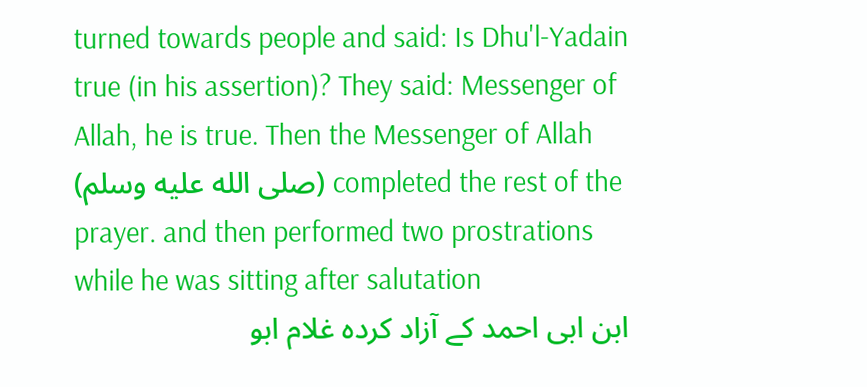turned towards people and said: Is Dhu'l-Yadain true (in his assertion)? They said: Messenger of Allah, he is true. Then the Messenger of Allah (صلى الله عليه وسلم) completed the rest of the prayer. and then performed two prostrations while he was sitting after salutation
ابن ابی احمد کے آزاد کردہ غلام ابو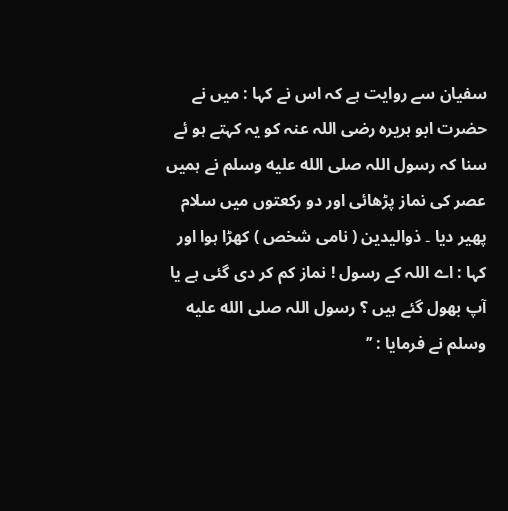سفیان سے روایت ہے کہ اس نے کہا : میں نے حضرت ابو ہریرہ رضی اللہ عنہ کو یہ کہتے ہو ئے سنا کہ رسول اللہ صلى الله عليه وسلم نے ہمیں عصر کی نماز پڑھائی اور دو رکعتوں میں سلام پھیر دیا ۔ ذوالیدین ( نامی شخص ) کھڑا ہوا اور کہا : اے اللہ کے رسول ! نماز کم کر دی گئی ہے یا آپ بھول گئے ہیں ؟ رسول اللہ صلى الله عليه وسلم نے فرمایا : ’’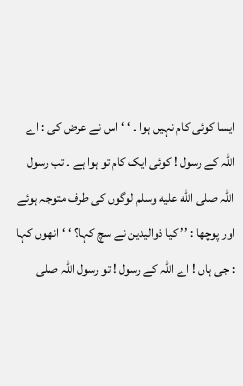ایسا کوئی کام نہیں ہوا ۔ ‘ ‘ اس نے عرض کی : اے اللہ کے رسول ! کوئی ایک کام تو ہوا ہے ۔ تب رسول اللہ صلى الله عليه وسلم لوگوں کی طرف متوجہ ہوئے اور پوچھا : ’’ کیا ذوالیدین نے سچ کہا؟ ‘ ‘ انھوں کہا : جی ہاں ! اے اللہ کے رسول ! تو رسول اللہ صلى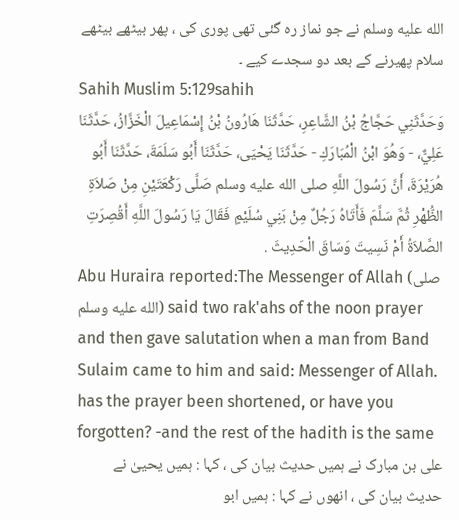الله عليه وسلم نے جو نماز رہ گئی تھی پوری کی ، پھر بیٹھے بیٹھے سلام پھیرنے کے بعد دو سجدے کیے ۔
Sahih Muslim 5:129sahih
وَحَدَّثَنِي حَجَّاجُ بْنُ الشَّاعِرِ، حَدَّثَنَا هَارُونُ بْنُ إِسْمَاعِيلَ الْخَزَّازُ، حَدَّثَنَا عَلِيٌّ، - وَهُوَ ابْنُ الْمُبَارَكِ - حَدَّثَنَا يَحْيَى، حَدَّثَنَا أَبُو سَلَمَةَ، حَدَّثَنَا أَبُو هُرَيْرَةَ، أَنَّ رَسُولَ اللَّهِ صلى الله عليه وسلم صَلَّى رَكْعَتَيْنِ مِنْ صَلاَةِ الظُّهْرِ ثُمَّ سَلَّمَ فَأَتَاهُ رَجُلٌ مِنْ بَنِي سُلَيْمٍ فَقَالَ يَا رَسُولَ اللَّهِ أَقُصِرَتِ الصَّلاَةُ أَمْ نَسِيتَ وَسَاقَ الْحَدِيثَ .
Abu Huraira reported:The Messenger of Allah (صلى الله عليه وسلم) said two rak'ahs of the noon prayer and then gave salutation when a man from Band Sulaim came to him and said: Messenger of Allah. has the prayer been shortened, or have you forgotten? -and the rest of the hadith is the same
علی بن مبارک نے ہمیں حدیث بیان کی ، کہا : ہمیں یحییٰ نے حدیث بیان کی ، انھوں نے کہا : ہمیں ابو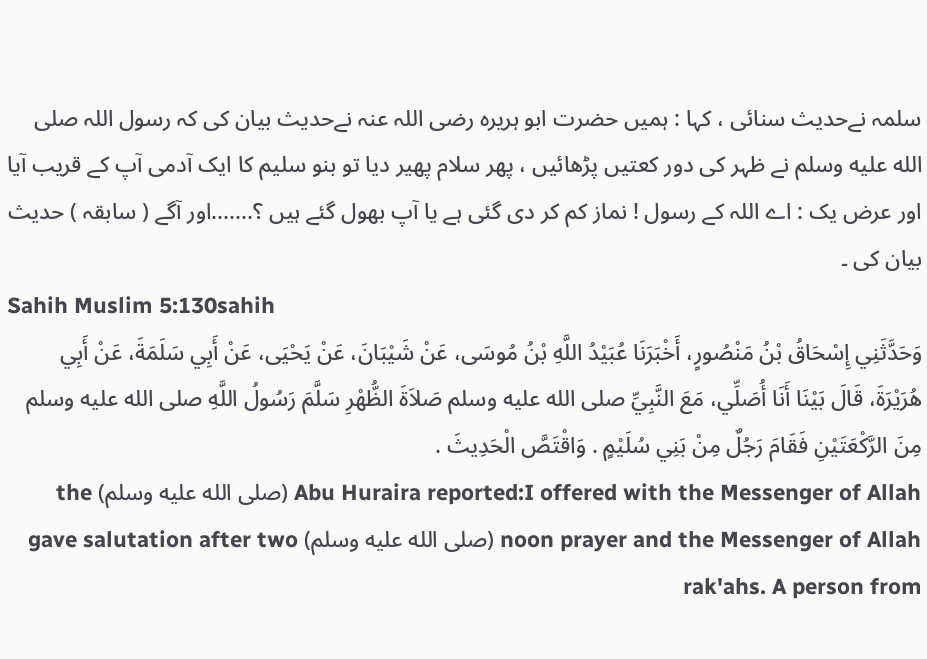سلمہ نےحدیث سنائی ، کہا : ہمیں حضرت ابو ہریرہ رضی اللہ عنہ نےحدیث بیان کی کہ رسول اللہ صلى الله عليه وسلم نے ظہر کی دور کعتیں پڑھائیں ، پھر سلام پھیر دیا تو بنو سلیم کا ایک آدمی آپ کے قریب آیا اور عرض یک : اے اللہ کے رسول ! نماز کم کر دی گئی ہے یا آپ بھول گئے ہیں ؟.......اور آگے ( سابقہ ) حدیث بیان کی ۔
Sahih Muslim 5:130sahih
وَحَدَّثَنِي إِسْحَاقُ بْنُ مَنْصُورٍ، أَخْبَرَنَا عُبَيْدُ اللَّهِ بْنُ مُوسَى، عَنْ شَيْبَانَ، عَنْ يَحْيَى، عَنْ أَبِي سَلَمَةَ، عَنْ أَبِي هُرَيْرَةَ، قَالَ بَيْنَا أَنَا أُصَلِّي، مَعَ النَّبِيِّ صلى الله عليه وسلم صَلاَةَ الظُّهْرِ سَلَّمَ رَسُولُ اللَّهِ صلى الله عليه وسلم مِنَ الرَّكْعَتَيْنِ فَقَامَ رَجُلٌ مِنْ بَنِي سُلَيْمٍ . وَاقْتَصَّ الْحَدِيثَ .
Abu Huraira reported:I offered with the Messenger of Allah (صلى الله عليه وسلم) the noon prayer and the Messenger of Allah (صلى الله عليه وسلم) gave salutation after two rak'ahs. A person from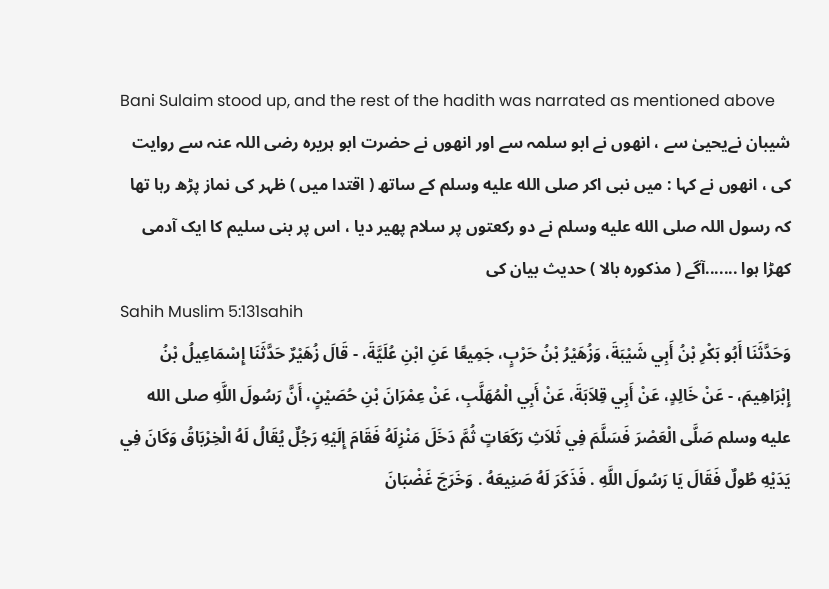Bani Sulaim stood up, and the rest of the hadith was narrated as mentioned above
شیبان نےیحییٰ سے ، انھوں نے ابو سلمہ سے اور انھوں نے حضرت ابو ہریرہ رضی اللہ عنہ سے روایت کی ، انھوں نے کہا : میں نبی اکر صلى الله عليه وسلم کے ساتھ ( اقتدا میں ) ظہر کی نماز پڑھ رہا تھا کہ رسول اللہ صلى الله عليه وسلم نے دو رکعتوں پر سلام پھیر دیا ، اس پر بنی سلیم کا ایک آدمی کھڑا ہوا .......آگے ( مذکورہ بالا ) حدیث بیان کی
Sahih Muslim 5:131sahih
وَحَدَّثَنَا أَبُو بَكْرِ بْنُ أَبِي شَيْبَةَ، وَزُهَيْرُ بْنُ حَرْبٍ، جَمِيعًا عَنِ ابْنِ عُلَيَّةَ، - قَالَ زُهَيْرٌ حَدَّثَنَا إِسْمَاعِيلُ بْنُ إِبْرَاهِيمَ، - عَنْ خَالِدٍ، عَنْ أَبِي قِلاَبَةَ، عَنْ أَبِي الْمُهَلَّبِ، عَنْ عِمْرَانَ بْنِ حُصَيْنٍ، أَنَّ رَسُولَ اللَّهِ صلى الله عليه وسلم صَلَّى الْعَصْرَ فَسَلَّمَ فِي ثَلاَثِ رَكَعَاتٍ ثُمَّ دَخَلَ مَنْزِلَهُ فَقَامَ إِلَيْهِ رَجُلٌ يُقَالُ لَهُ الْخِرْبَاقُ وَكَانَ فِي يَدَيْهِ طُولٌ فَقَالَ يَا رَسُولَ اللَّهِ . فَذَكَرَ لَهُ صَنِيعَهُ . وَخَرَجَ غَضْبَانَ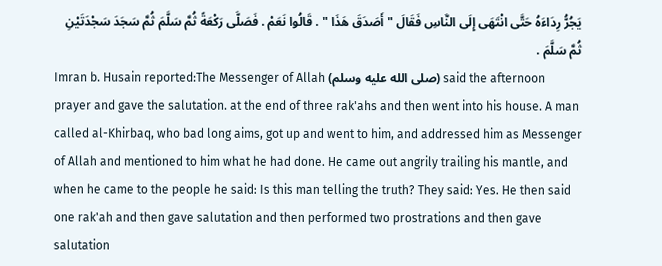يَجُرُّ رِدَاءَهُ حَتَّى انْتَهَى إِلَى النَّاسِ فَقَالَ " أَصَدَقَ هَذَا " . قَالُوا نَعَمْ . فَصَلَّى رَكْعَةً ثُمَّ سَلَّمَ ثُمَّ سَجَدَ سَجْدَتَيْنِ ثُمَّ سَلَّمَ .
Imran b. Husain reported:The Messenger of Allah (صلى الله عليه وسلم) said the afternoon prayer and gave the salutation. at the end of three rak'ahs and then went into his house. A man called al-Khirbaq, who bad long aims, got up and went to him, and addressed him as Messenger of Allah and mentioned to him what he had done. He came out angrily trailing his mantle, and when he came to the people he said: Is this man telling the truth? They said: Yes. He then said one rak'ah and then gave salutation and then performed two prostrations and then gave salutation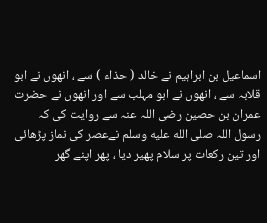اسماعیل بن ابراہیم نے خالد ( حذاء ) سے ، انھوں نے ابو قلابہ سے ، انھوں نے ابو مہلب سے اور انھوں نے حضرت عمران بن حصین رضی اللہ عنہ سے روایت کی کہ رسول اللہ صلى الله عليه وسلم نےعصر کی نماز پڑھائی اور تین رکعات پر سلام پھیر دیا ، پھر اپنے گھر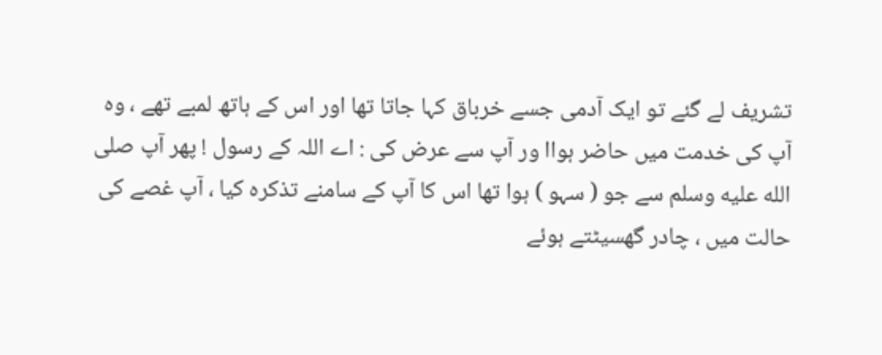تشریف لے گئے تو ایک آدمی جسے خرباق کہا جاتا تھا اور اس کے ہاتھ لمبے تھے ، وہ آپ کی خدمت میں حاضر ہواا ور آپ سے عرض کی : اے اللہ کے رسول ! پھر آپ صلى الله عليه وسلم سے جو ( سہو ) ہوا تھا اس کا آپ کے سامنے تذکرہ کیا ، آپ غصے کی حالت میں ، چادر گھسیٹتے ہوئے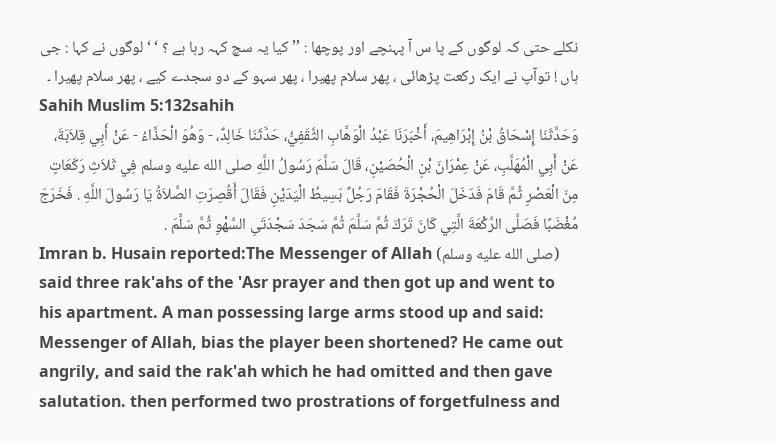نکلے حتی کہ لوگوں کے پا س آ پہنچے اور پوچھا : ’’ کیا یہ سچ کہہ رہا ہے ؟ ‘ ‘ لوگوں نے کہا : جی ہاں ! توآپ نے ایک رکعت پڑھائی ، پھر سلام پھیرا ، پھر سہو کے دو سجدے کیے ، پھر سلام پھیرا ۔
Sahih Muslim 5:132sahih
وَحَدَّثَنَا إِسْحَاقُ بْنُ إِبْرَاهِيمَ، أَخْبَرَنَا عَبْدُ الْوَهَّابِ الثَّقَفِيُّ، حَدَّثَنَا خَالِدٌ، - وَهُوَ الْحَذَّاءُ - عَنْ أَبِي قِلاَبَةَ، عَنْ أَبِي الْمُهَلَّبِ، عَنْ عِمْرَانَ بْنِ الْحُصَيْنِ، قَالَ سَلَّمَ رَسُولُ اللَّهِ صلى الله عليه وسلم فِي ثَلاَثِ رَكَعَاتٍ مِنَ الْعَصْرِ ثُمَّ قَامَ فَدَخَلَ الْحُجْرَةَ فَقَامَ رَجُلٌ بَسِيطُ الْيَدَيْنِ فَقَالَ أَقُصِرَتِ الصَّلاَةُ يَا رَسُولَ اللَّهِ . فَخَرَجَ مُغْضَبًا فَصَلَّى الرَّكْعَةَ الَّتِي كَانَ تَرَكَ ثُمَّ سَلَّمَ ثُمَّ سَجَدَ سَجْدَتَىِ السَّهْوِ ثُمَّ سَلَّمَ .
Imran b. Husain reported:The Messenger of Allah (صلى الله عليه وسلم) said three rak'ahs of the 'Asr prayer and then got up and went to his apartment. A man possessing large arms stood up and said: Messenger of Allah, bias the player been shortened? He came out angrily, and said the rak'ah which he had omitted and then gave salutation. then performed two prostrations of forgetfulness and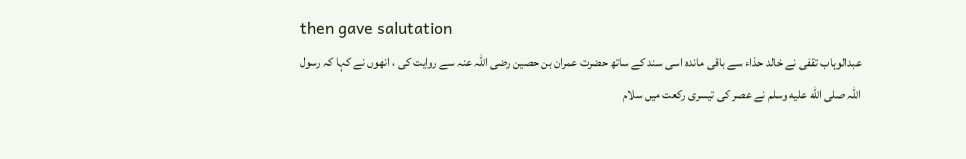then gave salutation
عبدالوہاب تقفی نے خالد حذاء سے باقی ماندہ اسی سند کے ساتھ حضرت عمران بن حصین رضی اللہ عنہ سے روایت کی ، انھوں نے کہا کہ رسول اللہ صلى الله عليه وسلم نے عصر کی تیسری رکعت میں سلام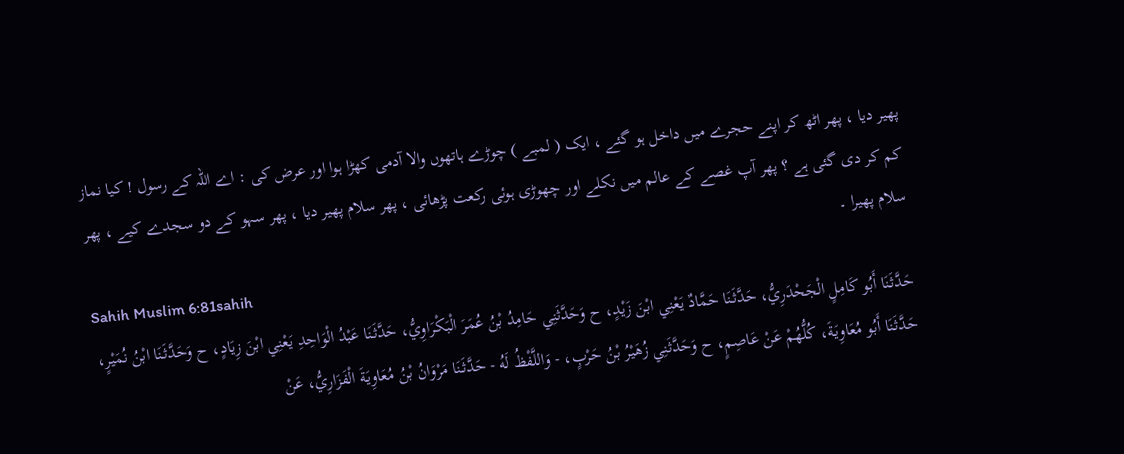پھیر دیا ، پھر اٹھ کر اپنے حجرے میں داخل ہو گئے ، ایک ( لمبے ) چوڑے ہاتھوں والا آدمی کھڑا ہوا اور عرض کی : اے اللہ کے رسول ! کیا نماز کم کر دی گئی ہے ؟ پھر آپ غصے کے عالم میں نکلے اور چھوڑی ہوئی رکعت پڑھائی ، پھر سلام پھیر دیا ، پھر سہو کے دو سجدے کیے ، پھر سلام پھیرا ۔
Sahih Muslim 6:81sahih
حَدَّثَنَا أَبُو كَامِلٍ الْجَحْدَرِيُّ، حَدَّثَنَا حَمَّادٌ يَعْنِي ابْنَ زَيْدٍ، ح وَحَدَّثَنِي حَامِدُ بْنُ عُمَرَ الْبَكْرَاوِيُّ، حَدَّثَنَا عَبْدُ الْوَاحِدِ يَعْنِي ابْنَ زِيَادٍ، ح وَحَدَّثَنَا ابْنُ نُمَيْرٍ، حَدَّثَنَا أَبُو مُعَاوِيَةَ، كُلُّهُمْ عَنْ عَاصِمٍ، ح وَحَدَّثَنِي زُهَيْرُ بْنُ حَرْبٍ، - وَاللَّفْظُ لَهُ - حَدَّثَنَا مَرْوَانُ بْنُ مُعَاوِيَةَ الْفَزَارِيُّ، عَنْ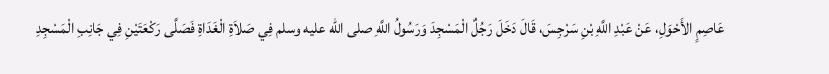عَاصِمٍ الأَحْوَلِ، عَنْ عَبْدِ اللَّهِ بْنِ سَرْجِسَ، قَالَ دَخَلَ رَجُلٌ الْمَسْجِدَ وَرَسُولُ اللَّهِ صلى الله عليه وسلم فِي صَلاَةِ الْغَدَاةِ فَصَلَّى رَكْعَتَيْنِ فِي جَانِبِ الْمَسْجِدِ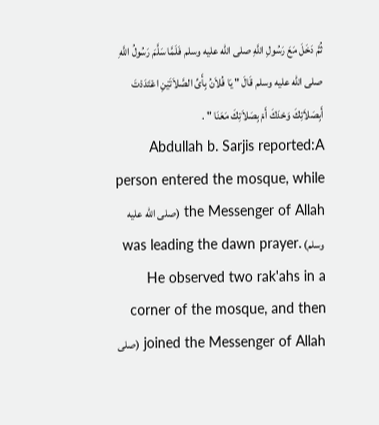ثُمَّ دَخَلَ مَعَ رَسُولِ اللَّهِ صلى الله عليه وسلم فَلَمَّا سَلَّمَ رَسُولُ اللَّهِ صلى الله عليه وسلم قَالَ " يَا فُلاَنُ بِأَىِّ الصَّلاَتَيْنِ اعْتَدَدْتَ أَبِصَلاَتِكَ وَحْدَكَ أَمْ بِصَلاَتِكَ مَعَنَا " .
Abdullah b. Sarjis reported:A person entered the mosque, while the Messenger of Allah (صلى الله عليه وسلم) was leading the dawn prayer. He observed two rak'ahs in a corner of the mosque, and then joined the Messenger of Allah (صلى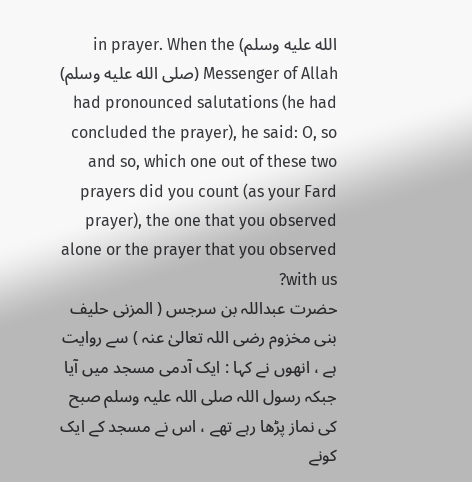الله عليه وسلم) in prayer. When the Messenger of Allah (صلى الله عليه وسلم) had pronounced salutations (he had concluded the prayer), he said: O, so and so, which one out of these two prayers did you count (as your Fard prayer), the one that you observed alone or the prayer that you observed with us?
حضرت عبداللہ بن سرجس ( المزنی حلیف بنی مخزوم رضی اللہ تعالیٰ عنہ ) سے روایت ہے ، انھوں نے کہا : ایک آدمی مسجد میں آیا جبکہ رسول اللہ صلی اللہ علیہ وسلم صبح کی نماز پڑھا رہے تھے ، اس نے مسجد کے ایک کونے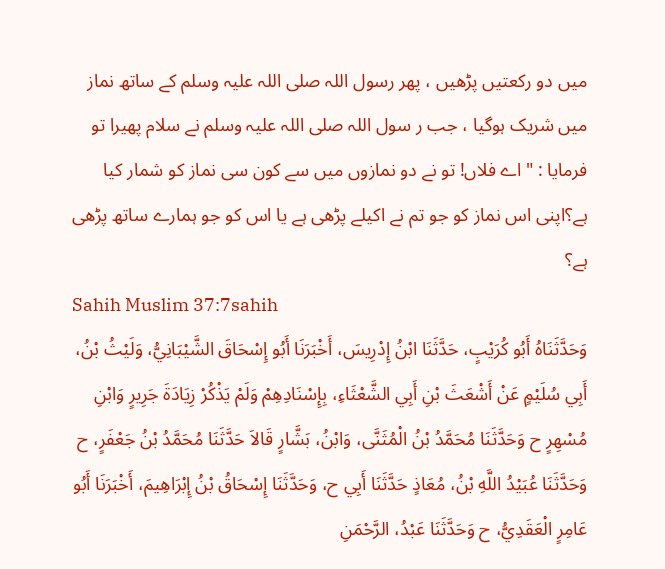میں دو رکعتیں پڑھیں ، پھر رسول اللہ صلی اللہ علیہ وسلم کے ساتھ نماز میں شریک ہوگیا ، جب ر سول اللہ صلی اللہ علیہ وسلم نے سلام پھیرا تو فرمایا : " اے فلاں! تو نے دو نمازوں میں سے کون سی نماز کو شمار کیا ہے؟اپنی اس نماز کو جو تم نے اکیلے پڑھی ہے یا اس کو جو ہمارے ساتھ پڑھی ہے؟
Sahih Muslim 37:7sahih
وَحَدَّثَنَاهُ أَبُو كُرَيْبٍ، حَدَّثَنَا ابْنُ إِدْرِيسَ، أَخْبَرَنَا أَبُو إِسْحَاقَ الشَّيْبَانِيُّ، وَلَيْثُ بْنُ، أَبِي سُلَيْمٍ عَنْ أَشْعَثَ بْنِ أَبِي الشَّعْثَاءِ، بِإِسْنَادِهِمْ وَلَمْ يَذْكُرْ زِيَادَةَ جَرِيرٍ وَابْنِ مُسْهِرٍ ح وَحَدَّثَنَا مُحَمَّدُ بْنُ الْمُثَنَّى، وَابْنُ، بَشَّارٍ قَالاَ حَدَّثَنَا مُحَمَّدُ بْنُ جَعْفَرٍ، ح وَحَدَّثَنَا عُبَيْدُ اللَّهِ بْنُ، مُعَاذٍ حَدَّثَنَا أَبِي ح، وَحَدَّثَنَا إِسْحَاقُ بْنُ إِبْرَاهِيمَ، أَخْبَرَنَا أَبُو عَامِرٍ الْعَقَدِيُّ، ح وَحَدَّثَنَا عَبْدُ، الرَّحْمَنِ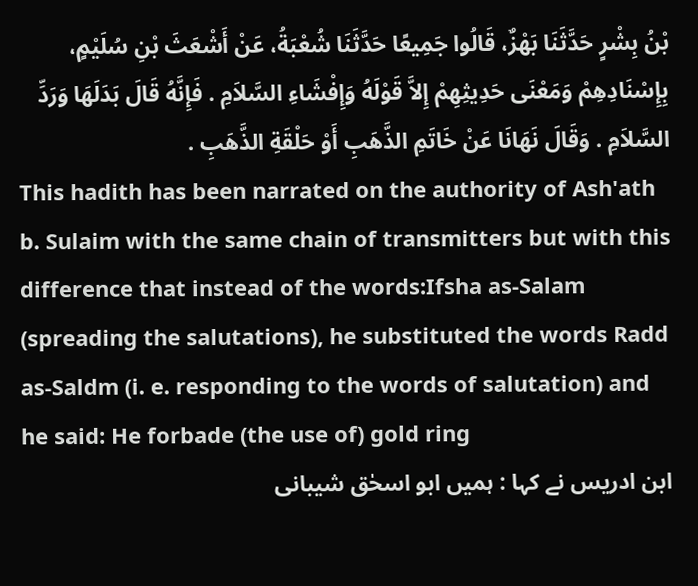بْنُ بِشْرٍ حَدَّثَنَا بَهْزٌ، قَالُوا جَمِيعًا حَدَّثَنَا شُعْبَةُ، عَنْ أَشْعَثَ بْنِ سُلَيْمٍ، بِإِسْنَادِهِمْ وَمَعْنَى حَدِيثِهِمْ إِلاَّ قَوْلَهُ وَإِفْشَاءِ السَّلاَمِ . فَإِنَّهُ قَالَ بَدَلَهَا وَرَدِّ السَّلاَمِ . وَقَالَ نَهَانَا عَنْ خَاتَمِ الذَّهَبِ أَوْ حَلْقَةِ الذَّهَبِ .
This hadith has been narrated on the authority of Ash'ath b. Sulaim with the same chain of transmitters but with this difference that instead of the words:Ifsha as-Salam (spreading the salutations), he substituted the words Radd as-Saldm (i. e. responding to the words of salutation) and he said: He forbade (the use of) gold ring
ابن ادریس نے کہا : ہمیں ابو اسحٰق شیبانی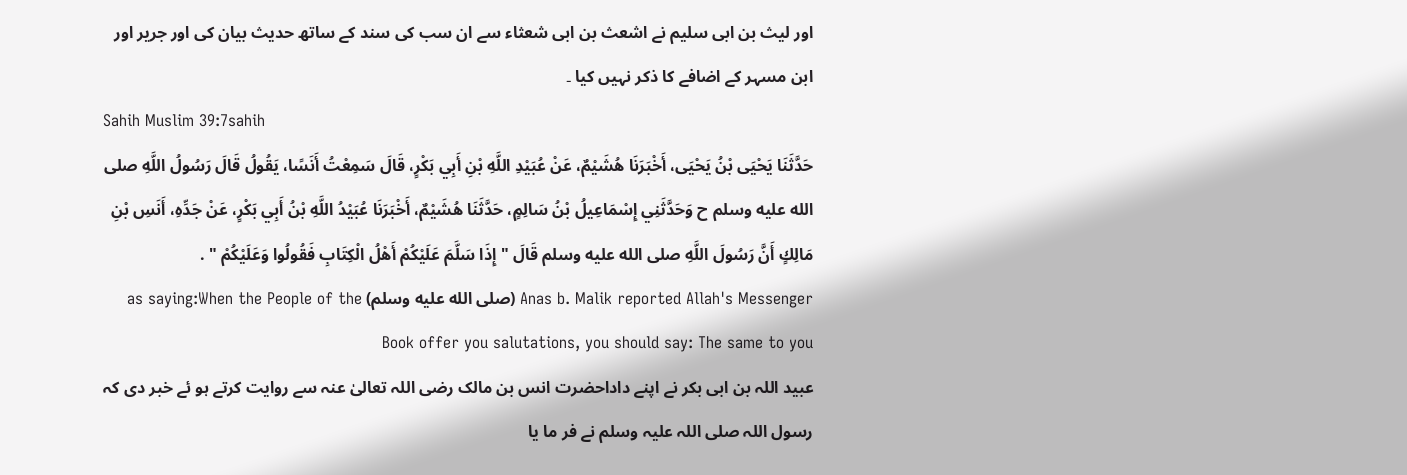اور لیث بن ابی سلیم نے اشعث بن ابی شعثاء سے ان سب کی سند کے ساتھ حدیث بیان کی اور جریر اور ابن مسہر کے اضافے کا ذکر نہیں کیا ۔
Sahih Muslim 39:7sahih
حَدَّثَنَا يَحْيَى بْنُ يَحْيَى، أَخْبَرَنَا هُشَيْمٌ، عَنْ عُبَيْدِ اللَّهِ بْنِ أَبِي بَكْرٍ، قَالَ سَمِعْتُ أَنَسًا، يَقُولُ قَالَ رَسُولُ اللَّهِ صلى الله عليه وسلم ح وَحَدَّثَنِي إِسْمَاعِيلُ بْنُ سَالِمٍ، حَدَّثَنَا هُشَيْمٌ، أَخْبَرَنَا عُبَيْدُ اللَّهِ بْنُ أَبِي بَكْرٍ، عَنْ جَدِّهِ، أَنَسِ بْنِ مَالِكٍ أَنَّ رَسُولَ اللَّهِ صلى الله عليه وسلم قَالَ " إِذَا سَلَّمَ عَلَيْكُمْ أَهْلُ الْكِتَابِ فَقُولُوا وَعَلَيْكُمْ " .
Anas b. Malik reported Allah's Messenger (صلى الله عليه وسلم) as saying:When the People of the Book offer you salutations, you should say: The same to you
عبید اللہ بن ابی بکر نے اپنے داداحضرت انس بن مالک رضی اللہ تعالیٰ عنہ سے روایت کرتے ہو ئے خبر دی کہ رسول اللہ صلی اللہ علیہ وسلم نے فر ما یا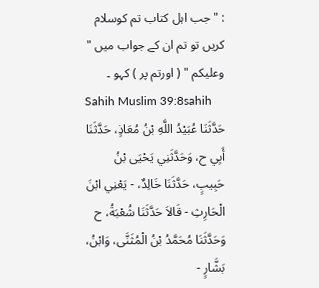: " جب اہل کتاب تم کوسلام کریں تو تم ان کے جواب میں " وعلیکم " ( اورتم پر ) کہو ۔
Sahih Muslim 39:8sahih
حَدَّثَنَا عُبَيْدُ اللَّهِ بْنُ مُعَاذٍ، حَدَّثَنَا أَبِي ح، وَحَدَّثَنِي يَحْيَى بْنُ حَبِيبٍ، حَدَّثَنَا خَالِدٌ، - يَعْنِي ابْنَ الْحَارِثِ - قَالاَ حَدَّثَنَا شُعْبَةُ، ح وَحَدَّثَنَا مُحَمَّدُ بْنُ الْمُثَنَّى، وَابْنُ، بَشَّارٍ -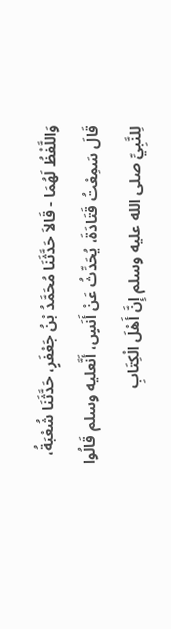وَاللَّفْظُ لَهُمَا - قَالاَ حَدَّثَنَا مُحَمَّدُ بْنُ جَعْفَرٍ، حَدَّثَنَا شُعْبَةُ، قَالَ سَمِعْتُ قَتَادَةَ، يُحَدِّثُ عَنْ أَنَسٍ، أَنَّعليه وسلم قَالُوا لِلنَّبِيِّ صلى الله عليه وسلم إِنَّ أَهْلَ الْكِتَابِ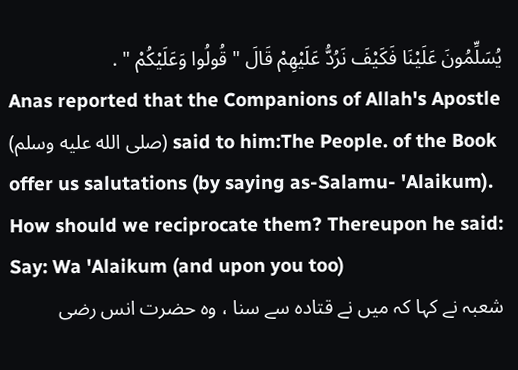يُسَلِّمُونَ عَلَيْنَا فَكَيْفَ نَرُدُّ عَلَيْهِمْ قَالَ " قُولُوا وَعَلَيْكُمْ " .
Anas reported that the Companions of Allah's Apostle (صلى الله عليه وسلم) said to him:The People. of the Book offer us salutations (by saying as-Salamu- 'Alaikum). How should we reciprocate them? Thereupon he said: Say: Wa 'Alaikum (and upon you too)
شعبہ نے کہا کہ میں نے قتادہ سے سنا ، وہ حضرت انس رضی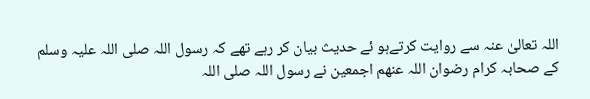اللہ تعالیٰ عنہ سے روایت کرتےہو ئے حدیث بیان کر رہے تھے کہ رسول اللہ صلی اللہ علیہ وسلم کے صحابہ کرام رضوان اللہ عنھم اجمعین نے رسول اللہ صلی اللہ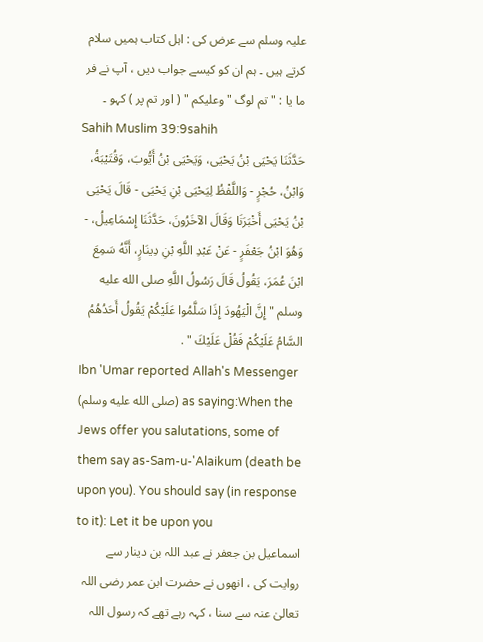علیہ وسلم سے عرض کی : اہل کتاب ہمیں سلام کرتے ہیں ۔ ہم ان کو کیسے جواب دیں ، آپ نے فر ما یا : " تم لوگ " وعلیکم " ( اور تم پر ) کہو ۔
Sahih Muslim 39:9sahih
حَدَّثَنَا يَحْيَى بْنُ يَحْيَى، وَيَحْيَى بْنُ أَيُّوبَ، وَقُتَيْبَةُ، وَابْنُ، حُجْرٍ - وَاللَّفْظُ لِيَحْيَى بْنِ يَحْيَى - قَالَ يَحْيَى بْنُ يَحْيَى أَخْبَرَنَا وَقَالَ الآخَرُونَ، حَدَّثَنَا إِسْمَاعِيلُ، - وَهُوَ ابْنُ جَعْفَرٍ - عَنْ عَبْدِ اللَّهِ بْنِ دِينَارٍ، أَنَّهُ سَمِعَ ابْنَ عُمَرَ، يَقُولُ قَالَ رَسُولُ اللَّهِ صلى الله عليه وسلم " إِنَّ الْيَهُودَ إِذَا سَلَّمُوا عَلَيْكُمْ يَقُولُ أَحَدُهُمُ السَّامُ عَلَيْكُمْ فَقُلْ عَلَيْكَ " .
Ibn 'Umar reported Allah's Messenger (صلى الله عليه وسلم) as saying:When the Jews offer you salutations, some of them say as-Sam-u-'Alaikum (death be upon you). You should say (in response to it): Let it be upon you
اسماعیل بن جعفر نے عبد اللہ بن دینار سے روایت کی ، انھوں نے حضرت ابن عمر رضی اللہ تعالیٰ عنہ سے سنا ، کہہ رہے تھے کہ رسول اللہ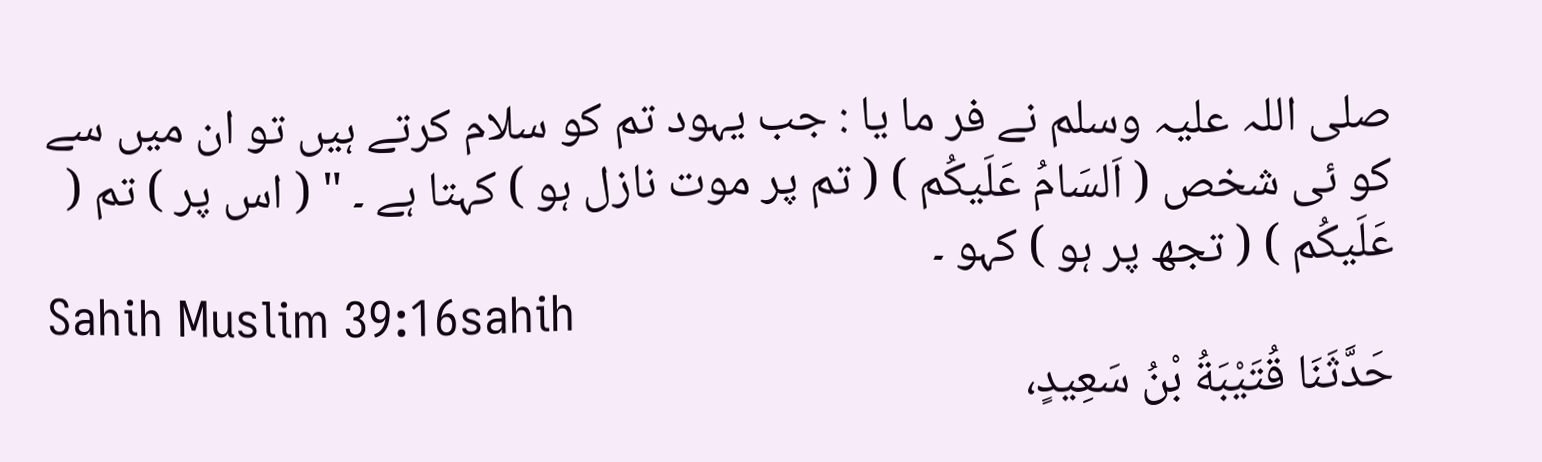صلی اللہ علیہ وسلم نے فر ما یا : جب یہود تم کو سلام کرتے ہیں تو ان میں سے کو ئی شخص ( اَلسَامُ عَلَيكُم ) ( تم پر موت نازل ہو ) کہتا ہے ۔ " ( اس پر ) تم ( عَلَيكُم ) ( تجھ پر ہو ) کہو ۔
Sahih Muslim 39:16sahih
حَدَّثَنَا قُتَيْبَةُ بْنُ سَعِيدٍ،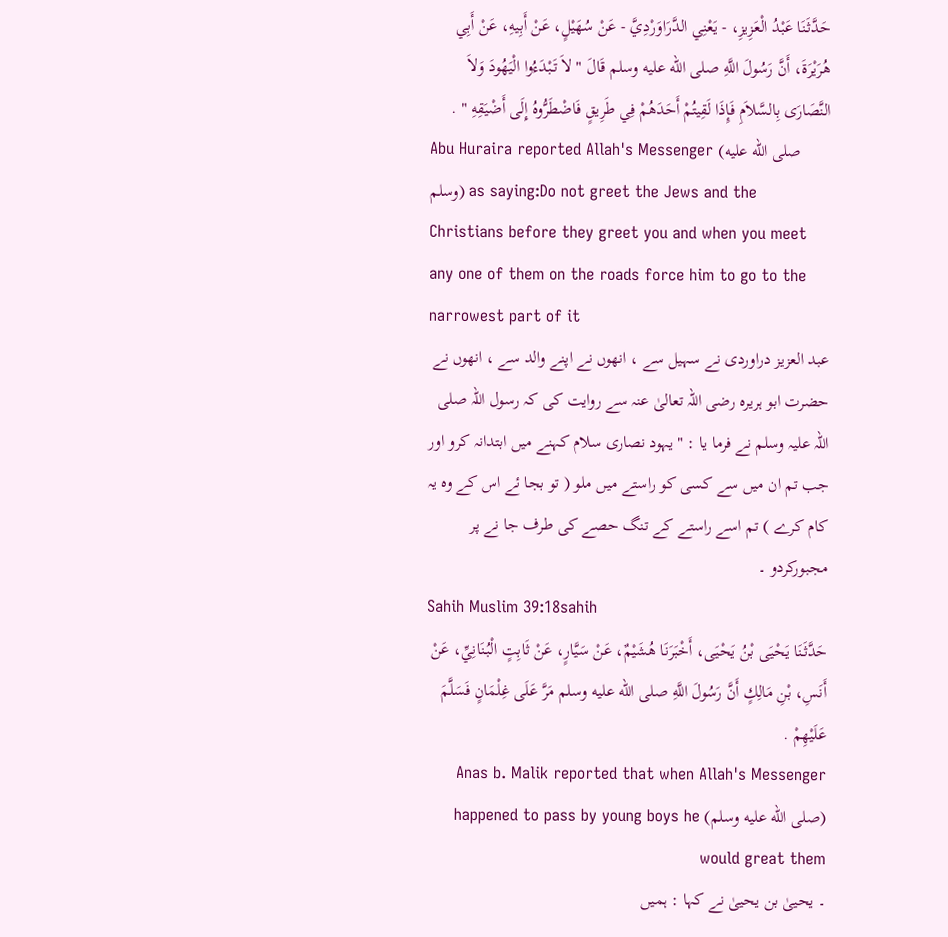حَدَّثَنَا عَبْدُ الْعَزِيزِ، - يَعْنِي الدَّرَاوَرْدِيَّ - عَنْ سُهَيْلٍ، عَنْ أَبِيهِ، عَنْ أَبِي هُرَيْرَةَ، أَنَّ رَسُولَ اللَّهِ صلى الله عليه وسلم قَالَ " لاَ تَبْدَءُوا الْيَهُودَ وَلاَ النَّصَارَى بِالسَّلاَمِ فَإِذَا لَقِيتُمْ أَحَدَهُمْ فِي طَرِيقٍ فَاضْطَرُّوهُ إِلَى أَضْيَقِهِ " .
Abu Huraira reported Allah's Messenger (صلى الله عليه وسلم) as saying:Do not greet the Jews and the Christians before they greet you and when you meet any one of them on the roads force him to go to the narrowest part of it
عبد العزیز دراوردی نے سہیل سے ، انھوں نے اپنے والد سے ، انھوں نے حضرت ابو ہریرہ رضی اللہ تعالیٰ عنہ سے روایت کی کہ رسول اللہ صلی اللہ علیہ وسلم نے فرما یا : " یہود نصاری سلام کہنے میں ابتدانہ کرو اور جب تم ان میں سے کسی کو راستے میں ملو ( تو بجا ئے اس کے وہ یہ کام کرے ) تم اسے راستے کے تنگ حصے کی طرف جا نے پر مجبورکردو ۔
Sahih Muslim 39:18sahih
حَدَّثَنَا يَحْيَى بْنُ يَحْيَى، أَخْبَرَنَا هُشَيْمٌ، عَنْ سَيَّارٍ، عَنْ ثَابِتٍ الْبُنَانِيِّ، عَنْ أَنَسِ، بْنِ مَالِكٍ أَنَّ رَسُولَ اللَّهِ صلى الله عليه وسلم مَرَّ عَلَى غِلْمَانٍ فَسَلَّمَ عَلَيْهِمْ .
Anas b. Malik reported that when Allah's Messenger (صلى الله عليه وسلم) happened to pass by young boys he would great them
۔ یحییٰ بن یحییٰ نے کہا : ہمیں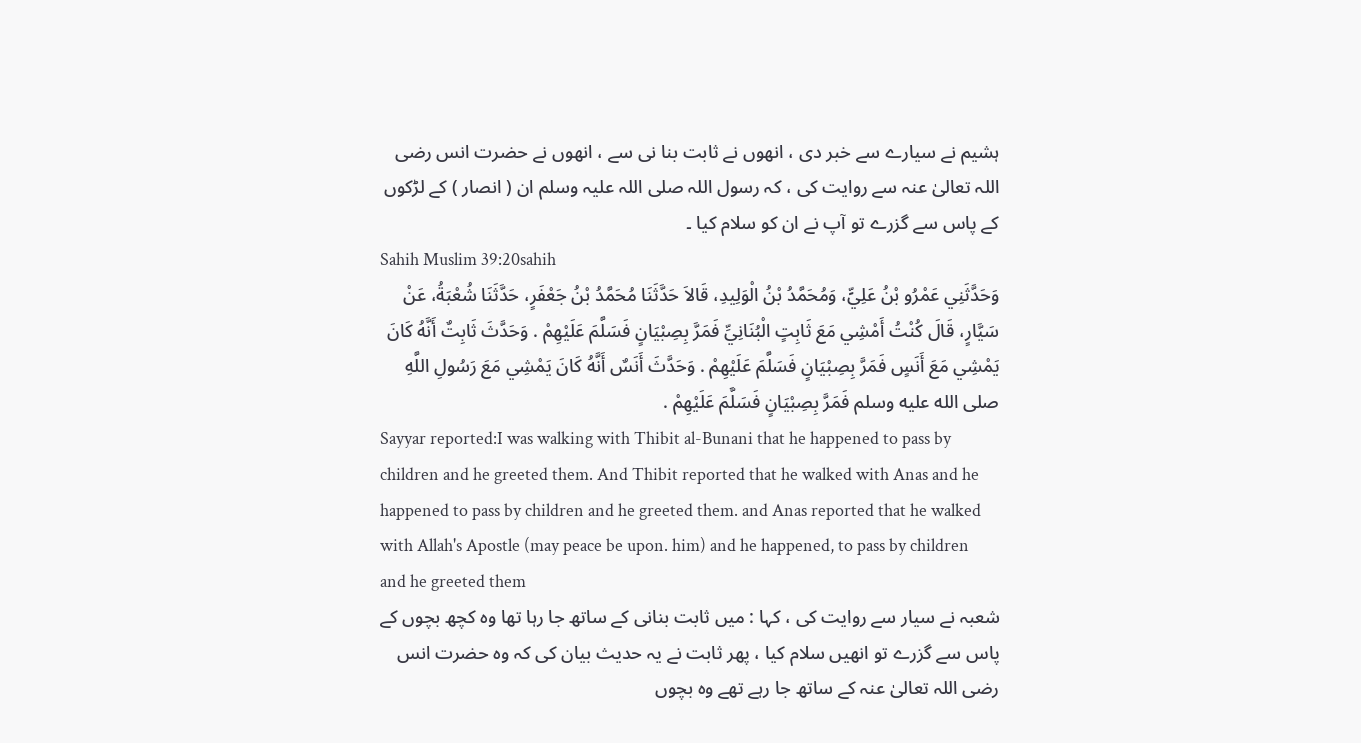ہشیم نے سیارے سے خبر دی ، انھوں نے ثابت بنا نی سے ، انھوں نے حضرت انس رضی اللہ تعالیٰ عنہ سے روایت کی ، کہ رسول اللہ صلی اللہ علیہ وسلم ان ( انصار ) کے لڑکوں کے پاس سے گزرے تو آپ نے ان کو سلام کیا ۔
Sahih Muslim 39:20sahih
وَحَدَّثَنِي عَمْرُو بْنُ عَلِيٍّ، وَمُحَمَّدُ بْنُ الْوَلِيدِ، قَالاَ حَدَّثَنَا مُحَمَّدُ بْنُ جَعْفَرٍ، حَدَّثَنَا شُعْبَةُ، عَنْ سَيَّارٍ، قَالَ كُنْتُ أَمْشِي مَعَ ثَابِتٍ الْبُنَانِيِّ فَمَرَّ بِصِبْيَانٍ فَسَلَّمَ عَلَيْهِمْ . وَحَدَّثَ ثَابِتٌ أَنَّهُ كَانَ يَمْشِي مَعَ أَنَسٍ فَمَرَّ بِصِبْيَانٍ فَسَلَّمَ عَلَيْهِمْ . وَحَدَّثَ أَنَسٌ أَنَّهُ كَانَ يَمْشِي مَعَ رَسُولِ اللَّهِ صلى الله عليه وسلم فَمَرَّ بِصِبْيَانٍ فَسَلَّمَ عَلَيْهِمْ .
Sayyar reported:I was walking with Thibit al-Bunani that he happened to pass by children and he greeted them. And Thibit reported that he walked with Anas and he happened to pass by children and he greeted them. and Anas reported that he walked with Allah's Apostle (may peace be upon. him) and he happened, to pass by children and he greeted them
شعبہ نے سیار سے روایت کی ، کہا : میں ثابت بنانی کے ساتھ جا رہا تھا وہ کچھ بچوں کے پاس سے گزرے تو انھیں سلام کیا ، پھر ثابت نے یہ حدیث بیان کی کہ وہ حضرت انس رضی اللہ تعالیٰ عنہ کے ساتھ جا رہے تھے وہ بچوں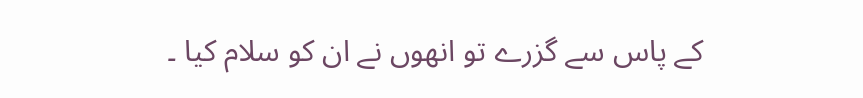کے پاس سے گزرے تو انھوں نے ان کو سلام کیا ۔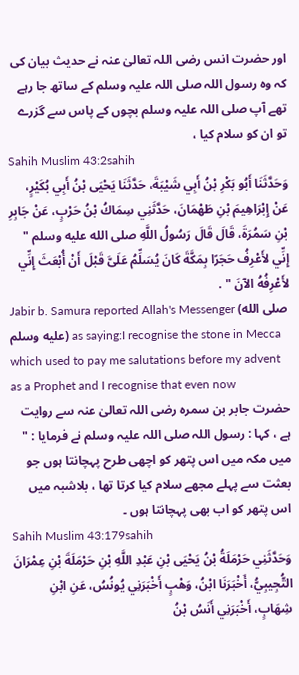اور حضرت انس رضی اللہ تعالیٰ عنہ نے حدیث بیان کی کہ وہ رسول اللہ صلی اللہ علیہ وسلم کے ساتھ جا رہے تھے آپ صلی اللہ علیہ وسلم بچوں کے پاس سے گزرے تو ان کو سلام کیا ،
Sahih Muslim 43:2sahih
وَحَدَّثَنَا أَبُو بَكْرِ بْنُ أَبِي شَيْبَةَ، حَدَّثَنَا يَحْيَى بْنُ أَبِي بُكَيْرٍ، عَنْ إِبْرَاهِيمَ بْنِ طَهْمَانَ، حَدَّثَنِي سِمَاكُ بْنُ حَرْبٍ، عَنْ جَابِرِ بْنِ سَمُرَةَ، قَالَ قَالَ رَسُولُ اللَّهِ صلى الله عليه وسلم " إِنِّي لأَعْرِفُ حَجَرًا بِمَكَّةَ كَانَ يُسَلِّمُ عَلَىَّ قَبْلَ أَنْ أُبْعَثَ إِنِّي لأَعْرِفُهُ الآنَ " .
Jabir b. Samura reported Allah's Messenger (صلى الله عليه وسلم) as saying:I recognise the stone in Mecca which used to pay me salutations before my advent as a Prophet and I recognise that even now
حضرت جابر بن سمرہ رضی اللہ تعالیٰ عنہ سے روایت ہے ، کہا : رسول اللہ صلی اللہ علیہ وسلم نے فرمایا : " میں مکہ میں اس پتھر کو اچھی طرح پہچانتا ہوں جو بعثت سے پہلے مجھے سلام کیا کرتا تھا ، بلاشبہ میں اس پتھر کو اب بھی پہچانتا ہوں ۔
Sahih Muslim 43:179sahih
وَحَدَّثَنِي حَرْمَلَةُ بْنُ يَحْيَى بْنِ عَبْدِ اللَّهِ بْنِ حَرْمَلَةَ بْنِ عِمْرَانَ التُّجِيبِيُّ، أَخْبَرَنَا ابْنُ، وَهْبٍ أَخْبَرَنِي يُونُسُ، عَنِ ابْنِ شِهَابٍ، أَخْبَرَنِي أَنَسُ بْنُ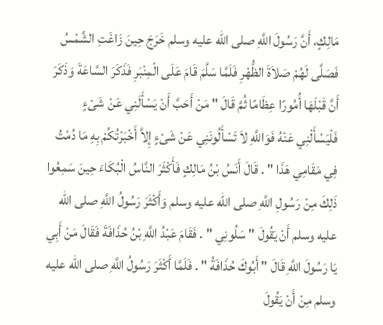مَالِكٍ، أَنَّ رَسُولَ اللَّهِ صلى الله عليه وسلم خَرَجَ حِينَ زَاغَتِ الشَّمْسُ فَصَلَّى لَهُمْ صَلاَةَ الظُّهْرِ فَلَمَّا سَلَّمَ قَامَ عَلَى الْمِنْبَرِ فَذَكَرَ السَّاعَةَ وَذَكَرَ أَنَّ قَبْلَهَا أُمُورًا عِظَامًا ثُمَّ قَالَ " مَنْ أَحَبَّ أَنْ يَسْأَلَنِي عَنْ شَىْءٍ فَلْيَسْأَلْنِي عَنْهُ فَوَاللَّهِ لاَ تَسْأَلُونَنِي عَنْ شَىْءٍ إِلاَّ أَخْبَرْتُكُمْ بِهِ مَا دُمْتُ فِي مَقَامِي هَذَا " . قَالَ أَنَسُ بْنُ مَالِكٍ فَأَكْثَرَ النَّاسُ الْبُكَاءَ حِينَ سَمِعُوا ذَلِكَ مِنْ رَسُولِ اللَّهِ صلى الله عليه وسلم وَأَكْثَرَ رَسُولُ اللَّهِ صلى الله عليه وسلم أَنْ يَقُولَ " سَلُونِي " . فَقَامَ عَبْدُ اللَّهِ بْنُ حُذَافَةَ فَقَالَ مَنْ أَبِي يَا رَسُولَ اللَّهِ قَالَ " أَبُوكَ حُذَافَةُ " . فَلَمَّا أَكْثَرَ رَسُولُ اللَّهِ صلى الله عليه وسلم مِنْ أَنْ يَقُولَ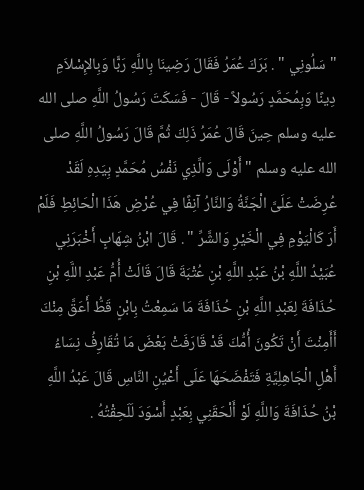" سَلُونِي " . بَرَكَ عُمَرُ فَقَالَ رَضِينَا بِاللَّهِ رَبًّا وَبِالإِسْلاَمِ دِينًا وَبِمُحَمَّدٍ رَسُولاً - قَالَ - فَسَكَتَ رَسُولُ اللَّهِ صلى الله عليه وسلم حِينَ قَالَ عُمَرُ ذَلِكَ ثُمَّ قَالَ رَسُولُ اللَّهِ صلى الله عليه وسلم " أَوْلَى وَالَّذِي نَفْسُ مُحَمَّدٍ بِيَدِهِ لَقَدْ عُرِضَتْ عَلَىَّ الْجَنَّةُ وَالنَّارُ آنِفًا فِي عُرْضِ هَذَا الْحَائِطِ فَلَمْ أَرَ كَالْيَوْمِ فِي الْخَيْرِ وَالشَّرِّ " . قَالَ ابْنُ شِهَابٍ أَخْبَرَنِي عُبَيْدُ اللَّهِ بْنُ عَبْدِ اللَّهِ بْنِ عُتْبَةَ قَالَ قَالَتْ أُمُّ عَبْدِ اللَّهِ بْنِ حُذَافَةَ لِعَبْدِ اللَّهِ بْنِ حُذَافَةَ مَا سَمِعْتُ بِابْنٍ قَطُّ أَعَقَّ مِنْكَ أَأَمِنْتَ أَنْ تَكُونَ أُمُّكَ قَدْ قَارَفَتْ بَعْضَ مَا تُقَارِفُ نِسَاءُ أَهْلِ الْجَاهِلِيَّةِ فَتَفْضَحَهَا عَلَى أَعْيُنِ النَّاسِ قَالَ عَبْدُ اللَّهِ بْنُ حُذَافَةَ وَاللَّهِ لَوْ أَلْحَقَنِي بِعَبْدٍ أَسْوَدَ لَلَحِقْتُهُ .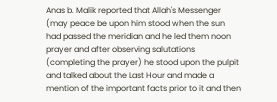Anas b. Malik reported that Allah's Messenger (may peace be upon him stood when the sun had passed the meridian and he led them noon prayer and after observing salutations (completing the prayer) he stood upon the pulpit and talked about the Last Hour and made a mention of the important facts prior to it and then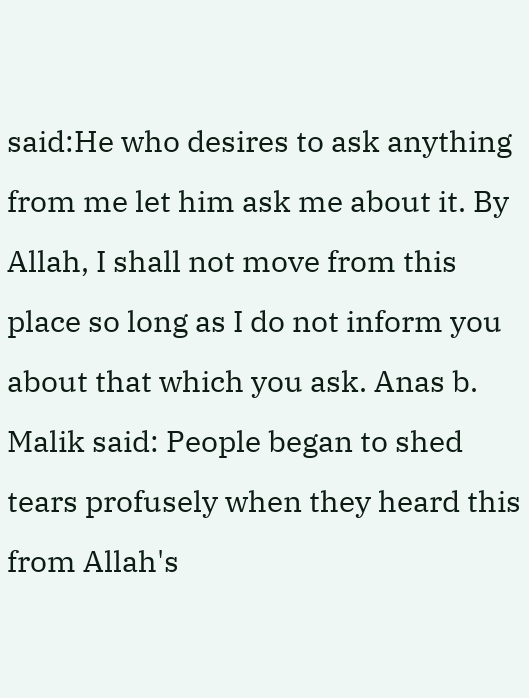said:He who desires to ask anything from me let him ask me about it. By Allah, I shall not move from this place so long as I do not inform you about that which you ask. Anas b. Malik said: People began to shed tears profusely when they heard this from Allah's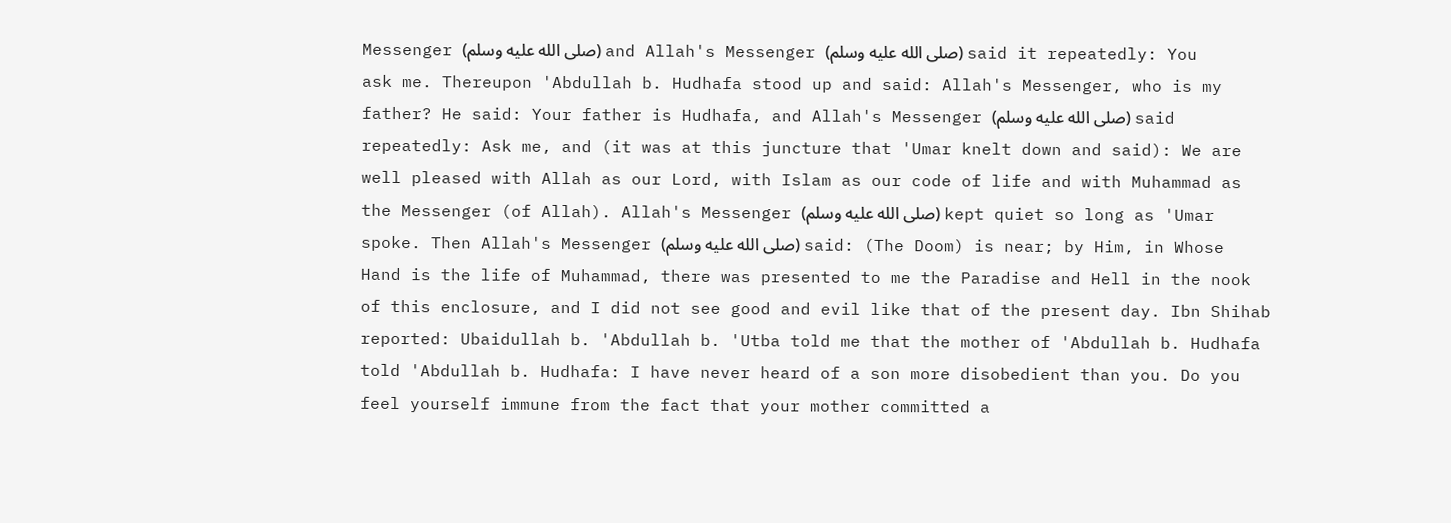Messenger (صلى الله عليه وسلم) and Allah's Messenger (صلى الله عليه وسلم) said it repeatedly: You ask me. Thereupon 'Abdullah b. Hudhafa stood up and said: Allah's Messenger, who is my father? He said: Your father is Hudhafa, and Allah's Messenger (صلى الله عليه وسلم) said repeatedly: Ask me, and (it was at this juncture that 'Umar knelt down and said): We are well pleased with Allah as our Lord, with Islam as our code of life and with Muhammad as the Messenger (of Allah). Allah's Messenger (صلى الله عليه وسلم) kept quiet so long as 'Umar spoke. Then Allah's Messenger (صلى الله عليه وسلم) said: (The Doom) is near; by Him, in Whose Hand is the life of Muhammad, there was presented to me the Paradise and Hell in the nook of this enclosure, and I did not see good and evil like that of the present day. Ibn Shihab reported: Ubaidullah b. 'Abdullah b. 'Utba told me that the mother of 'Abdullah b. Hudhafa told 'Abdullah b. Hudhafa: I have never heard of a son more disobedient than you. Do you feel yourself immune from the fact that your mother committed a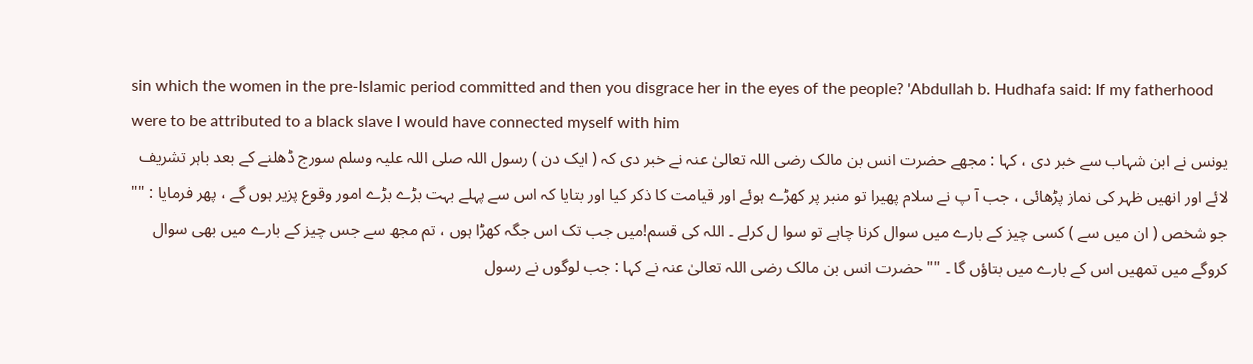sin which the women in the pre-Islamic period committed and then you disgrace her in the eyes of the people? 'Abdullah b. Hudhafa said: If my fatherhood were to be attributed to a black slave I would have connected myself with him
یونس نے ابن شہاب سے خبر دی ، کہا : مجھے حضرت انس بن مالک رضی اللہ تعالیٰ عنہ نے خبر دی کہ ( ایک دن ) رسول اللہ صلی اللہ علیہ وسلم سورج ڈھلنے کے بعد باہر تشریف لائے اور انھیں ظہر کی نماز پڑھائی ، جب آ پ نے سلام پھیرا تو منبر پر کھڑے ہوئے اور قیامت کا ذکر کیا اور بتایا کہ اس سے پہلے بہت بڑے بڑے امور وقوع پزیر ہوں گے ، پھر فرمایا : "" جو شخص ( ان میں سے ) کسی چیز کے بارے میں سوال کرنا چاہے تو سوا ل کرلے ۔ اللہ کی قسم!میں جب تک اس جگہ کھڑا ہوں ، تم مجھ سے جس چیز کے بارے میں بھی سوال کروگے میں تمھیں اس کے بارے میں بتاؤں گا ۔ "" حضرت انس بن مالک رضی اللہ تعالیٰ عنہ نے کہا : جب لوگوں نے رسول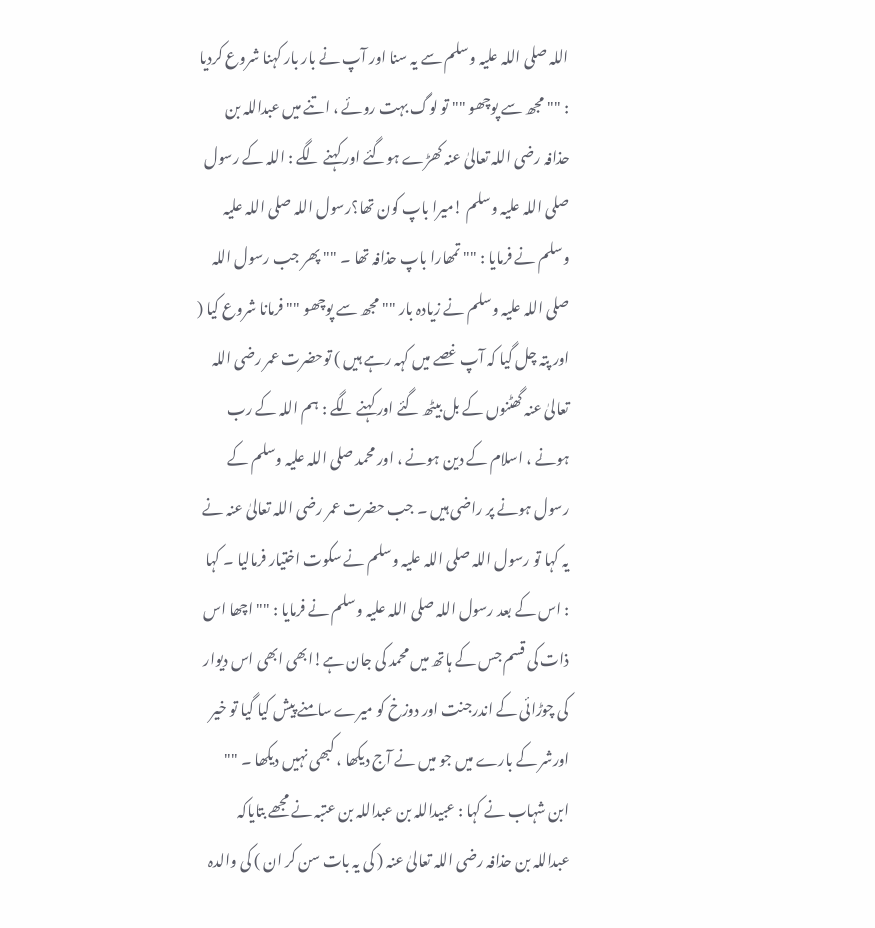اللہ صلی اللہ علیہ وسلم سے یہ سنا اور آپ نے بار بار کہنا شروع کردیا : "" مجھ سے پوچھو "" تو لوگ بہت روئے ، اتنے میں عبداللہ بن حذافہ رضی اللہ تعالیٰ عنہ کھڑے ہوگئے اور کہنے لگے : اللہ کے رسول صلی اللہ علیہ وسلم !میرا باپ کون تھا؟رسول اللہ صلی اللہ علیہ وسلم نے فرمایا : "" تمھارا باپ حذافہ تھا ۔ "" پھر جب رسول اللہ صلی اللہ علیہ وسلم نے زیادہ بار "" مجھ سے پوچھو "" فرمانا شروع کیا ( اور پتہ چل گیا کہ آپ غصے میں کہہ رہے ہیں ) توحضرت عمر رضی اللہ تعالیٰ عنہ گھٹنوں کے بل بیٹھ گئے اور کہنے لگے : ہم اللہ کے رب ہونے ، اسلام کے دین ہونے ، اور محمد صلی اللہ علیہ وسلم کے رسول ہونے پر راضی ہیں ۔ جب حضرت عمر رضی اللہ تعالیٰ عنہ نے یہ کہا تو رسول اللہ صلی اللہ علیہ وسلم نے سکوت اختیار فرمالیا ۔ کہا : اس کے بعد رسول اللہ صلی اللہ علیہ وسلم نے فرمایا : "" اچھا اس ذات کی قسم جس کے ہاتھ میں محمد کی جان ہے!ابھی ابھی اس دیوار کی چوڑائی کے اندرجنت اور دوزخ کو میرے سامنے پیش کیا گیا تو خیر اورشر کے بارے میں جو میں نے آج دیکھا ، کبھی نہیں دیکھا ۔ "" ابن شہاب نے کہا : عبیداللہ بن عبداللہ بن عتبہ نے مجھے بتایاکہ عبداللہ بن حذافہ رضی اللہ تعالیٰ عنہ ( کی یہ بات سن کر ان ) کی والدہ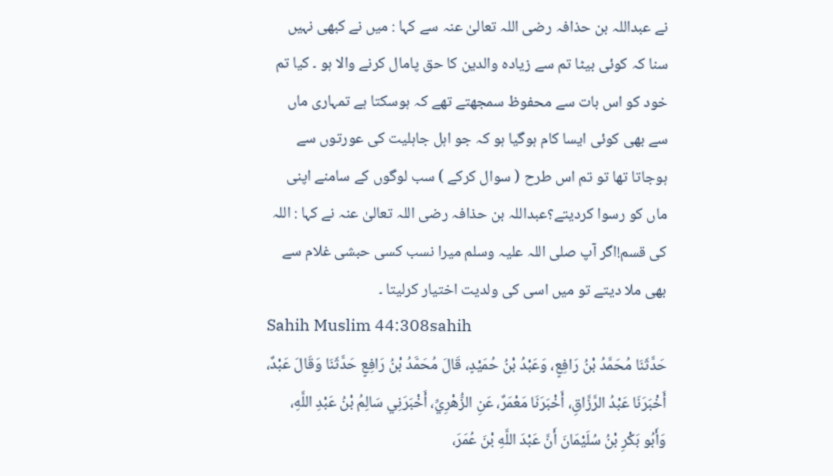نے عبداللہ بن حذافہ رضی اللہ تعالیٰ عنہ سے کہا : میں نے کبھی نہیں سنا کہ کوئی بیٹا تم سے زیادہ والدین کا حق پامال کرنے والا ہو ۔ کیا تم خود کو اس بات سے محفوظ سمجھتے تھے کہ ہوسکتا ہے تمہاری ماں سے بھی کوئی ایسا کام ہوگیا ہو کہ جو اہل جاہلیت کی عورتوں سے ہوجاتا تھا تو تم اس طرح ( سوال کرکے ) سب لوگوں کے سامنے اپنی ماں کو رسوا کردیتے؟عبداللہ بن حذافہ رضی اللہ تعالیٰ عنہ نے کہا : اللہ کی قسم!اگر آپ صلی اللہ علیہ وسلم میرا نسب کسی حبشی غلام سے بھی ملا دیتے تو میں اسی کی ولدیت اختیار کرلیتا ۔
Sahih Muslim 44:308sahih
حَدَّثَنَا مُحَمَّدُ بْنُ رَافِعٍ، وَعَبْدُ بْنُ حُمَيْدٍ، قَالَ مُحَمَّدُ بْنُ رَافِعٍ حَدَّثَنَا وَقَالَ عَبْدٌ، أَخْبَرَنَا عَبْدُ الرَّزَّاقِ، أَخْبَرَنَا مَعْمَرٌ، عَنِ الزُّهْرِيِّ، أَخْبَرَنِي سَالِمُ بْنُ عَبْدِ اللَّهِ، وَأَبُو بَكْرِ بْنُ سُلَيْمَانَ أَنَّ عَبْدَ اللَّهِ بْنَ عُمَرَ،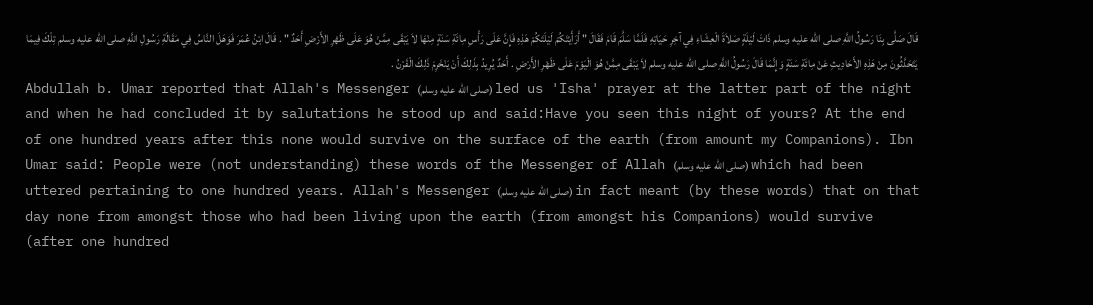قَالَ صَلَّى بِنَا رَسُولُ اللَّهِ صلى الله عليه وسلم ذَاتَ لَيْلَةٍ صَلاَةَ الْعِشَاءِ فِي آخِرِ حَيَاتِهِ فَلَمَّا سَلَّمَ قَامَ فَقَالَ " أَرَأَيْتَكُمْ لَيْلَتَكُمْ هَذِهِ فَإِنَّ عَلَى رَأْسِ مِائَةِ سَنَةٍ مِنْهَا لاَ يَبْقَى مِمَّنْ هُوَ عَلَى ظَهْرِ الأَرْضِ أَحَدٌ " . قَالَ ابْنُ عُمَرَ فَوَهَلَ النَّاسُ فِي مَقَالَةِ رَسُولِ اللَّهِ صلى الله عليه وسلم تِلْكَ فِيمَا يَتَحَدَّثُونَ مِنْ هَذِهِ الأَحَادِيثِ عَنْ مِائَةِ سَنَةٍ وَإِنَّمَا قَالَ رَسُولُ اللَّهِ صلى الله عليه وسلم لاَ يَبْقَى مِمَّنْ هُوَ الْيَوْمَ عَلَى ظَهْرِ الأَرْضِ . أَحَدٌ يُرِيدُ بِذَلِكَ أَنْ يَنْخَرِمَ ذَلِكَ الْقَرْنُ .
Abdullah b. Umar reported that Allah's Messenger (صلى الله عليه وسلم) led us 'Isha' prayer at the latter part of the night and when he had concluded it by salutations he stood up and said:Have you seen this night of yours? At the end of one hundred years after this none would survive on the surface of the earth (from amount my Companions). Ibn Umar said: People were (not understanding) these words of the Messenger of Allah (صلى الله عليه وسلم) which had been uttered pertaining to one hundred years. Allah's Messenger (صلى الله عليه وسلم) in fact meant (by these words) that on that day none from amongst those who had been living upon the earth (from amongst his Companions) would survive (after one hundred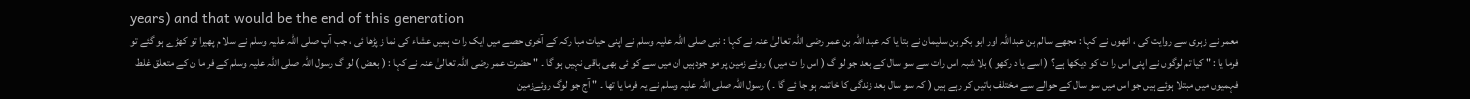years) and that would be the end of this generation
معمر نے زہری سے روایت کی ، انھوں نے کہا : مجھے سالم بن عبداللہ اور ابو بکر بن سلیمان نے بتا یا کہ عبد اللہ بن عمر رضی اللہ تعالیٰ عنہ نے کہا : نبی صلی اللہ علیہ وسلم نے اپنی حیات مبا رکہ کے آخری حصے میں ایک را ت ہمیں عشاء کی نما ز پڑھا ئی ، جب آپ صلی اللہ علیہ وسلم نے سلا م پھیرا تو کھڑے ہو گئے تو فرما یا : " کیا تم لوگوں نے اپنی اس را ت کو دیکھا ہے؟ ( اسے یا د رکھو ) بلا شبہ اس رات سے سو سال کے بعد جو لو گ ( اس را ت میں ) روئے زمین پر مو جودہیں ان میں سے کو ئی بھی باقی نہیں ہو گا ۔ " حضرت عمر رضی اللہ تعالیٰ عنہ نے کہا : ( بعض ) لو گ رسول اللہ صلی اللہ علیہ وسلم کے فر ما ن کے متعلق غلط فہمیوں میں مبتلا ہوئے ہیں جو اس میں سو سال کے حوالے سے مختلف باتیں کر رہے ہیں ( کہ سو سال بعد زندگی کا خاتمہ ہو جا ئے گا ۔ ) رسول اللہ صلی اللہ علیہ وسلم نے یہ فرما یا تھا ۔ " آج جو لوگ روئےزمین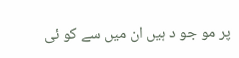پر مو جو د ہیں ان میں سے کو ئی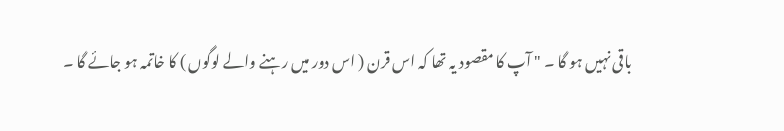باقی نہیں ہو گا ۔ " آپ کا مقصود یہ تھا کہ اس قرن ( اس دور میں رہنے والے لوگوں ) کا خاتمہ ہو جائے گا ۔